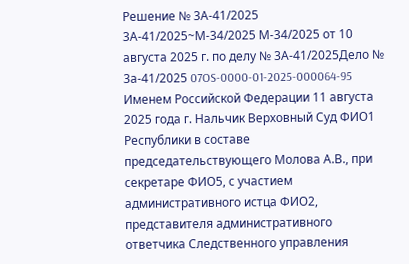Решение № 3А-41/2025 3А-41/2025~М-34/2025 М-34/2025 от 10 августа 2025 г. по делу № 3А-41/2025Дело № 3а-41/2025 07OS-0000-01-2025-000064-95 Именем Российской Федерации 11 августа 2025 года г. Нальчик Верховный Суд ФИО1 Республики в составе председательствующего Молова А.В., при секретаре ФИО5, с участием административного истца ФИО2, представителя административного ответчика Следственного управления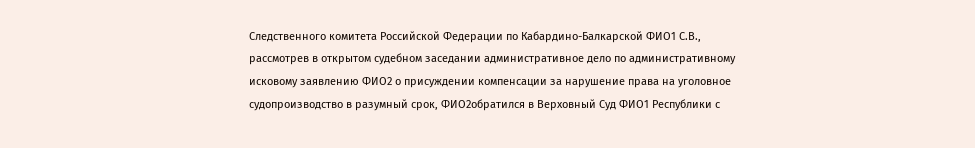Следственного комитета Российской Федерации по Кабардино-Балкарской ФИО1 С.В., рассмотрев в открытом судебном заседании административное дело по административному исковому заявлению ФИО2 о присуждении компенсации за нарушение права на уголовное судопроизводство в разумный срок, ФИО2обратился в Верховный Суд ФИО1 Республики с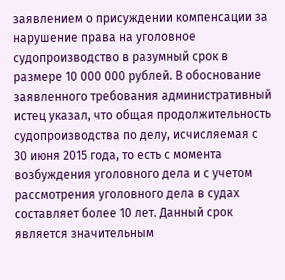заявлением о присуждении компенсации за нарушение права на уголовное судопроизводство в разумный срок в размере 10 000 000 рублей. В обоснование заявленного требования административный истец указал, что общая продолжительность судопроизводства по делу, исчисляемая с 30 июня 2015 года, то есть с момента возбуждения уголовного дела и с учетом рассмотрения уголовного дела в судах составляет более 10 лет. Данный срок является значительным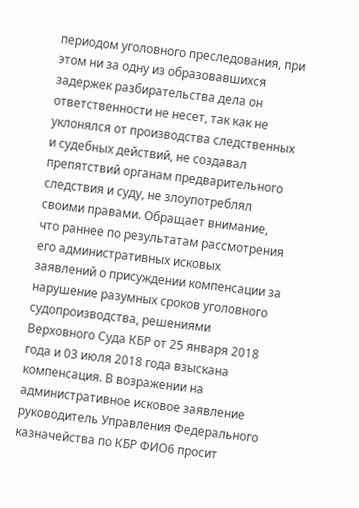периодом уголовного преследования, при этом ни за одну из образовавшихся задержек разбирательства дела он ответственности не несет, так как не уклонялся от производства следственных и судебных действий, не создавал препятствий органам предварительного следствия и суду, не злоупотреблял своими правами. Обращает внимание, что раннее по результатам рассмотрения его административных исковых заявлений о присуждении компенсации за нарушение разумных сроков уголовного судопроизводства, решениями Верховного Суда КБР от 25 января 2018 года и 03 июля 2018 года взыскана компенсация. В возражении на административное исковое заявление руководитель Управления Федерального казначейства по КБР ФИО6 просит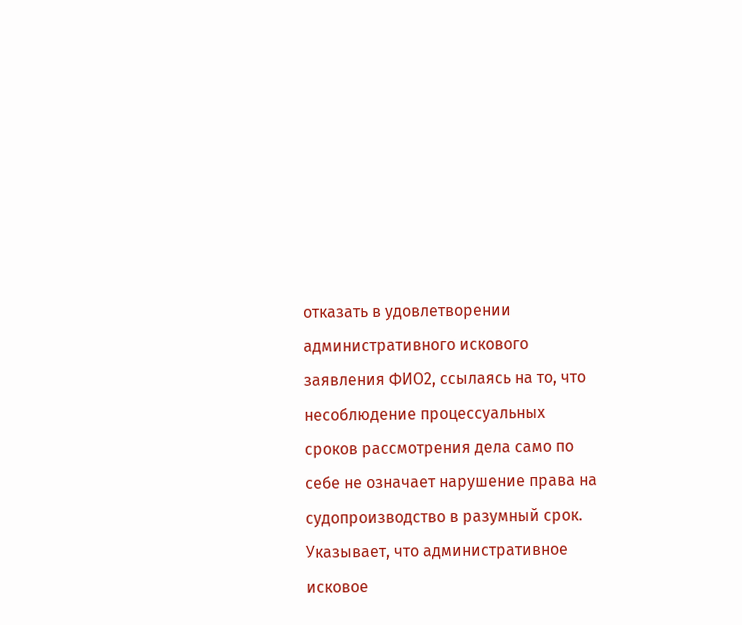отказать в удовлетворении административного искового заявления ФИО2, ссылаясь на то, что несоблюдение процессуальных сроков рассмотрения дела само по себе не означает нарушение права на судопроизводство в разумный срок. Указывает, что административное исковое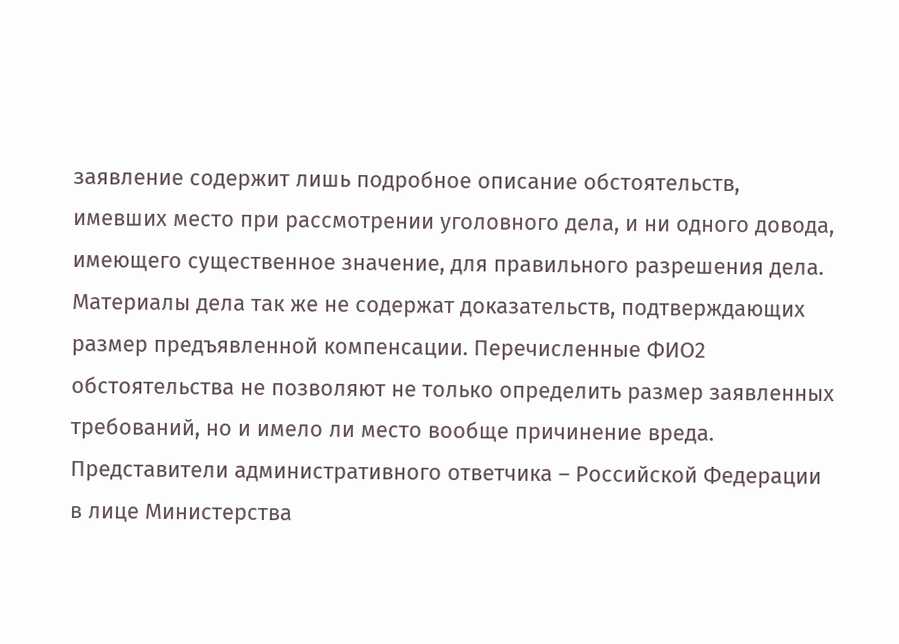заявление содержит лишь подробное описание обстоятельств, имевших место при рассмотрении уголовного дела, и ни одного довода, имеющего существенное значение, для правильного разрешения дела. Материалы дела так же не содержат доказательств, подтверждающих размер предъявленной компенсации. Перечисленные ФИО2 обстоятельства не позволяют не только определить размер заявленных требований, но и имело ли место вообще причинение вреда. Представители административного ответчика – Российской Федерации в лице Министерства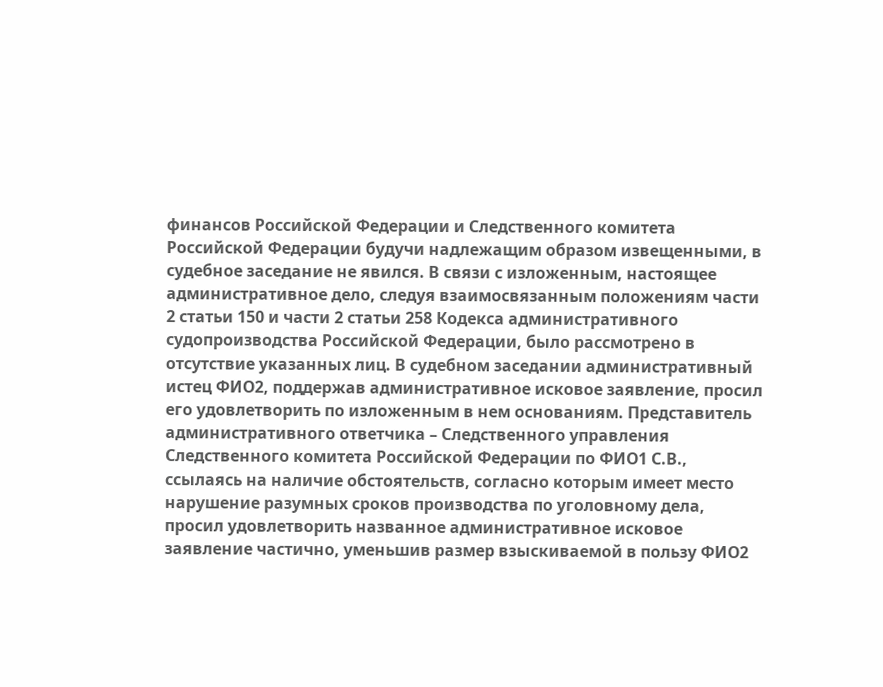финансов Российской Федерации и Следственного комитета Российской Федерации будучи надлежащим образом извещенными, в судебное заседание не явился. В связи с изложенным, настоящее административное дело, следуя взаимосвязанным положениям части 2 статьи 150 и части 2 статьи 258 Кодекса административного судопроизводства Российской Федерации, было рассмотрено в отсутствие указанных лиц. В судебном заседании административный истец ФИО2, поддержав административное исковое заявление, просил его удовлетворить по изложенным в нем основаниям. Представитель административного ответчика – Следственного управления Следственного комитета Российской Федерации по ФИО1 С.В., ссылаясь на наличие обстоятельств, согласно которым имеет место нарушение разумных сроков производства по уголовному дела, просил удовлетворить названное административное исковое заявление частично, уменьшив размер взыскиваемой в пользу ФИО2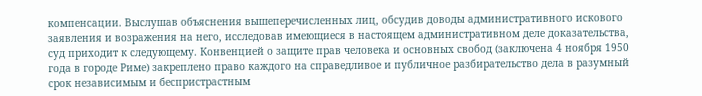компенсации. Выслушав объяснения вышеперечисленных лиц, обсудив доводы административного искового заявления и возражения на него, исследовав имеющиеся в настоящем административном деле доказательства, суд приходит к следующему. Конвенцией о защите прав человека и основных свобод (заключена 4 ноября 1950 года в городе Риме) закреплено право каждого на справедливое и публичное разбирательство дела в разумный срок независимым и беспристрастным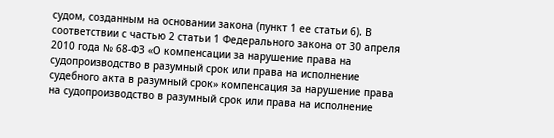судом, созданным на основании закона (пункт 1 ее статьи 6). В соответствии с частью 2 статьи 1 Федерального закона от 30 апреля 2010 года № 68-ФЗ «О компенсации за нарушение права на судопроизводство в разумный срок или права на исполнение судебного акта в разумный срок» компенсация за нарушение права на судопроизводство в разумный срок или права на исполнение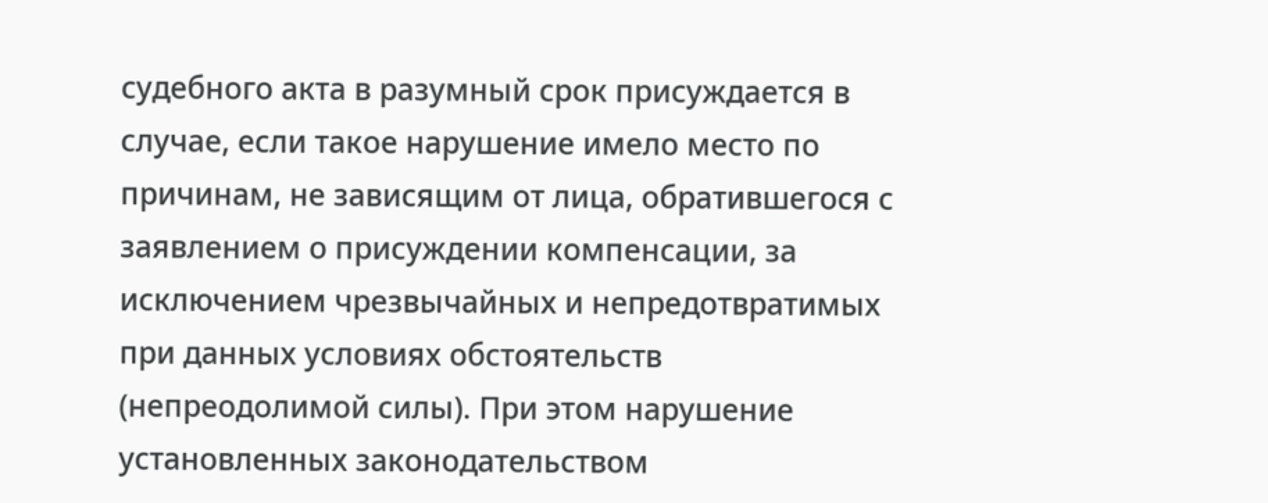судебного акта в разумный срок присуждается в случае, если такое нарушение имело место по причинам, не зависящим от лица, обратившегося с заявлением о присуждении компенсации, за исключением чрезвычайных и непредотвратимых при данных условиях обстоятельств (непреодолимой силы). При этом нарушение установленных законодательством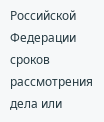Российской Федерации сроков рассмотрения дела или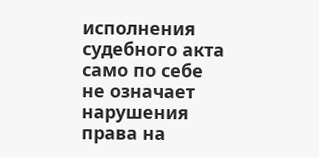исполнения судебного акта само по себе не означает нарушения права на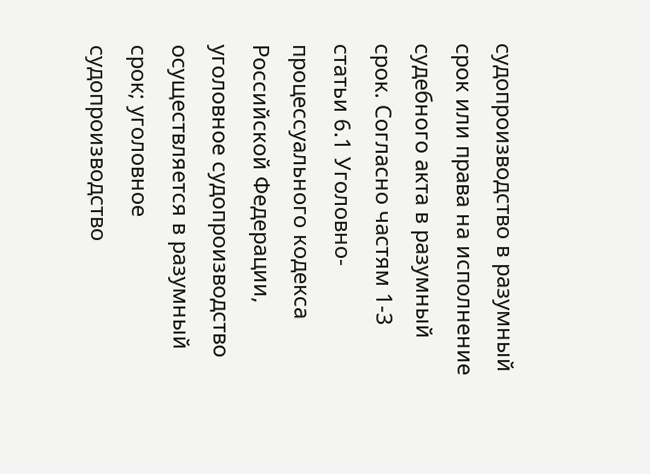судопроизводство в разумный срок или права на исполнение судебного акта в разумный срок. Согласно частям 1-3 статьи 6.1 Уголовно-процессуального кодекса Российской Федерации, уголовное судопроизводство осуществляется в разумный срок; уголовное судопроизводство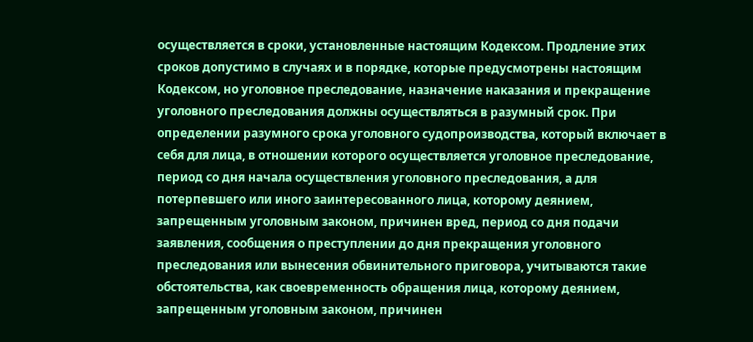осуществляется в сроки, установленные настоящим Кодексом. Продление этих сроков допустимо в случаях и в порядке, которые предусмотрены настоящим Кодексом, но уголовное преследование, назначение наказания и прекращение уголовного преследования должны осуществляться в разумный срок. При определении разумного срока уголовного судопроизводства, который включает в себя для лица, в отношении которого осуществляется уголовное преследование, период со дня начала осуществления уголовного преследования, а для потерпевшего или иного заинтересованного лица, которому деянием, запрещенным уголовным законом, причинен вред, период со дня подачи заявления, сообщения о преступлении до дня прекращения уголовного преследования или вынесения обвинительного приговора, учитываются такие обстоятельства, как своевременность обращения лица, которому деянием, запрещенным уголовным законом, причинен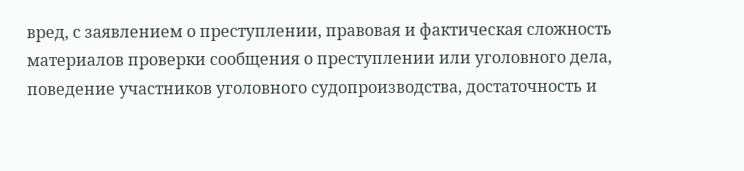вред, с заявлением о преступлении, правовая и фактическая сложность материалов проверки сообщения о преступлении или уголовного дела, поведение участников уголовного судопроизводства, достаточность и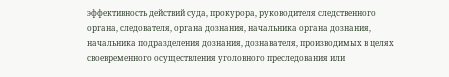эффективность действий суда, прокурора, руководителя следственного органа, следователя, органа дознания, начальника органа дознания, начальника подразделения дознания, дознавателя, производимых в целях своевременного осуществления уголовного преследования или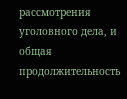рассмотрения уголовного дела, и общая продолжительность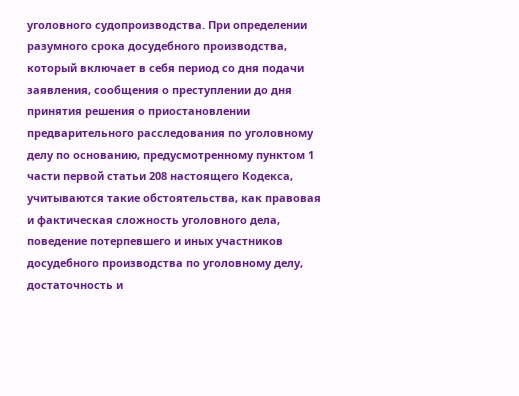уголовного судопроизводства. При определении разумного срока досудебного производства, который включает в себя период со дня подачи заявления, сообщения о преступлении до дня принятия решения о приостановлении предварительного расследования по уголовному делу по основанию, предусмотренному пунктом 1 части первой статьи 208 настоящего Кодекса, учитываются такие обстоятельства, как правовая и фактическая сложность уголовного дела, поведение потерпевшего и иных участников досудебного производства по уголовному делу, достаточность и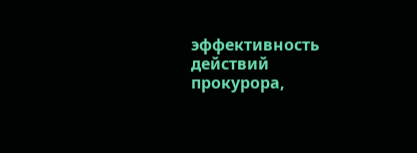эффективность действий прокурора,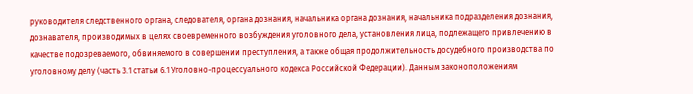руководителя следственного органа, следователя, органа дознания, начальника органа дознания, начальника подразделения дознания, дознавателя, производимых в целях своевременного возбуждения уголовного дела, установления лица, подлежащего привлечению в качестве подозреваемого, обвиняемого в совершении преступления, а также общая продолжительность досудебного производства по уголовному делу (часть 3.1 статьи 6.1 Уголовно-процессуального кодекса Российской Федерации). Данным законоположениям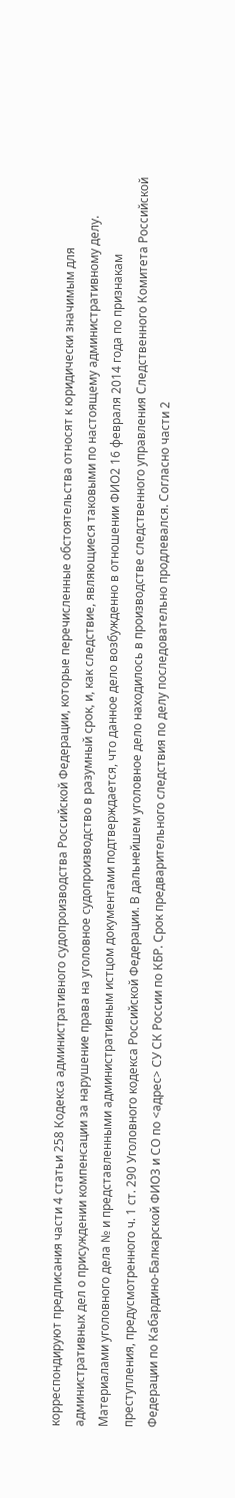корреспондируют предписания части 4 статьи 258 Кодекса административного судопроизводства Российской Федерации, которые перечисленные обстоятельства относят к юридически значимым для административных дел о присуждении компенсации за нарушение права на уголовное судопроизводство в разумный срок, и, как следствие, являющиеся таковыми по настоящему административному делу. Материалами уголовного дела № и представленными административным истцом документами подтверждается, что данное дело возбужденно в отношении ФИО2 16 февраля 2014 года по признакам преступления, предусмотренного ч. 1 ст. 290 Уголовного кодекса Российской Федерации. В дальнейшем уголовное дело находилось в производстве следственного управления Следственного Комитета Российской Федерации по Кабардино-Балкарской ФИО3 и СО по <адрес> СУ СК России по КБР. Срок предварительного следствия по делу последовательно продлевался. Согласно части 2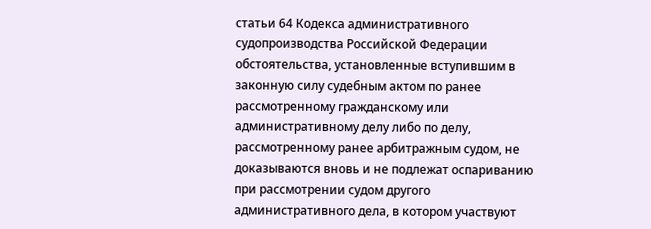статьи 64 Кодекса административного судопроизводства Российской Федерации обстоятельства, установленные вступившим в законную силу судебным актом по ранее рассмотренному гражданскому или административному делу либо по делу, рассмотренному ранее арбитражным судом, не доказываются вновь и не подлежат оспариванию при рассмотрении судом другого административного дела, в котором участвуют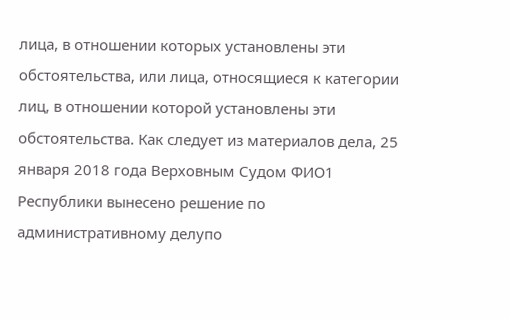лица, в отношении которых установлены эти обстоятельства, или лица, относящиеся к категории лиц, в отношении которой установлены эти обстоятельства. Как следует из материалов дела, 25 января 2018 года Верховным Судом ФИО1 Республики вынесено решение по административному делупо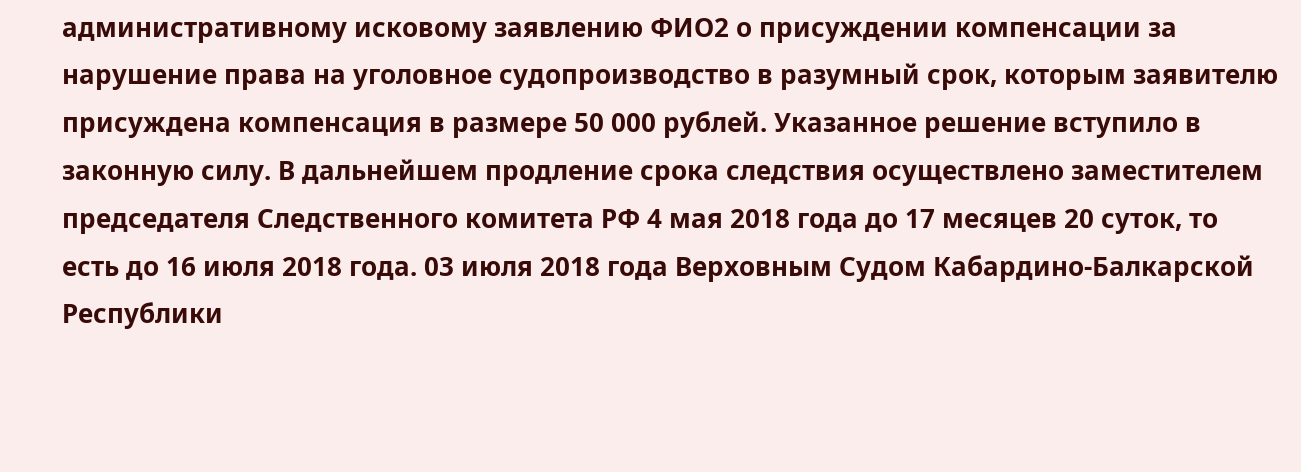административному исковому заявлению ФИО2 о присуждении компенсации за нарушение права на уголовное судопроизводство в разумный срок, которым заявителю присуждена компенсация в размере 50 000 рублей. Указанное решение вступило в законную силу. В дальнейшем продление срока следствия осуществлено заместителем председателя Следственного комитета РФ 4 мая 2018 года до 17 месяцев 20 суток, то есть до 16 июля 2018 года. 03 июля 2018 года Верховным Судом Кабардино-Балкарской Республики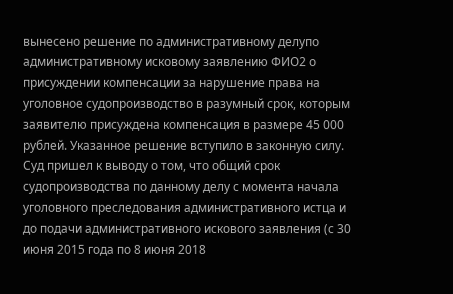вынесено решение по административному делупо административному исковому заявлению ФИО2 о присуждении компенсации за нарушение права на уголовное судопроизводство в разумный срок, которым заявителю присуждена компенсация в размере 45 000 рублей. Указанное решение вступило в законную силу. Суд пришел к выводу о том, что общий срок судопроизводства по данному делу с момента начала уголовного преследования административного истца и до подачи административного искового заявления (с 30 июня 2015 года по 8 июня 2018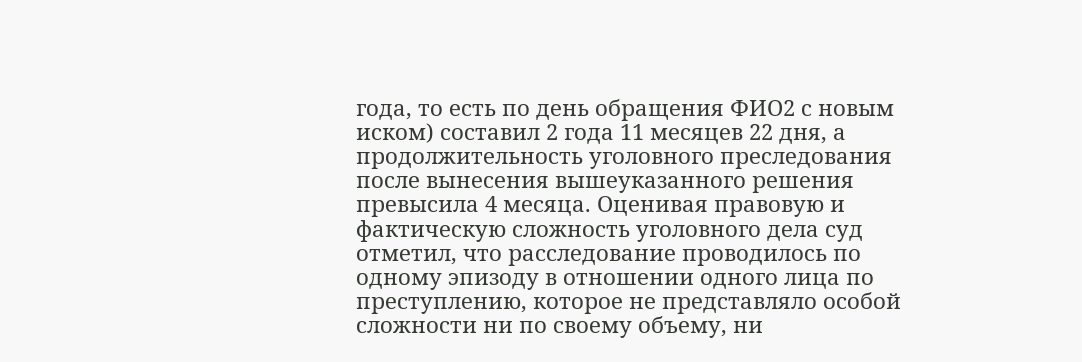года, то есть по день обращения ФИО2 с новым иском) составил 2 года 11 месяцев 22 дня, а продолжительность уголовного преследования после вынесения вышеуказанного решения превысила 4 месяца. Оценивая правовую и фактическую сложность уголовного дела суд отметил, что расследование проводилось по одному эпизоду в отношении одного лица по преступлению, которое не представляло особой сложности ни по своему объему, ни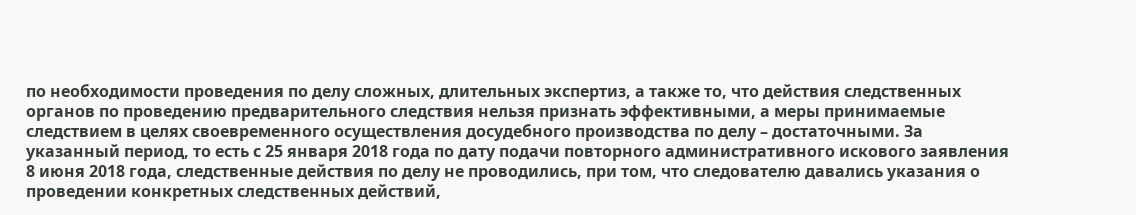по необходимости проведения по делу сложных, длительных экспертиз, а также то, что действия следственных органов по проведению предварительного следствия нельзя признать эффективными, а меры принимаемые следствием в целях своевременного осуществления досудебного производства по делу – достаточными. За указанный период, то есть с 25 января 2018 года по дату подачи повторного административного искового заявления 8 июня 2018 года, следственные действия по делу не проводились, при том, что следователю давались указания о проведении конкретных следственных действий,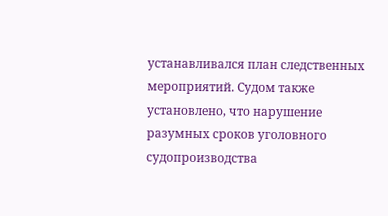устанавливался план следственных мероприятий. Судом также установлено, что нарушение разумных сроков уголовного судопроизводства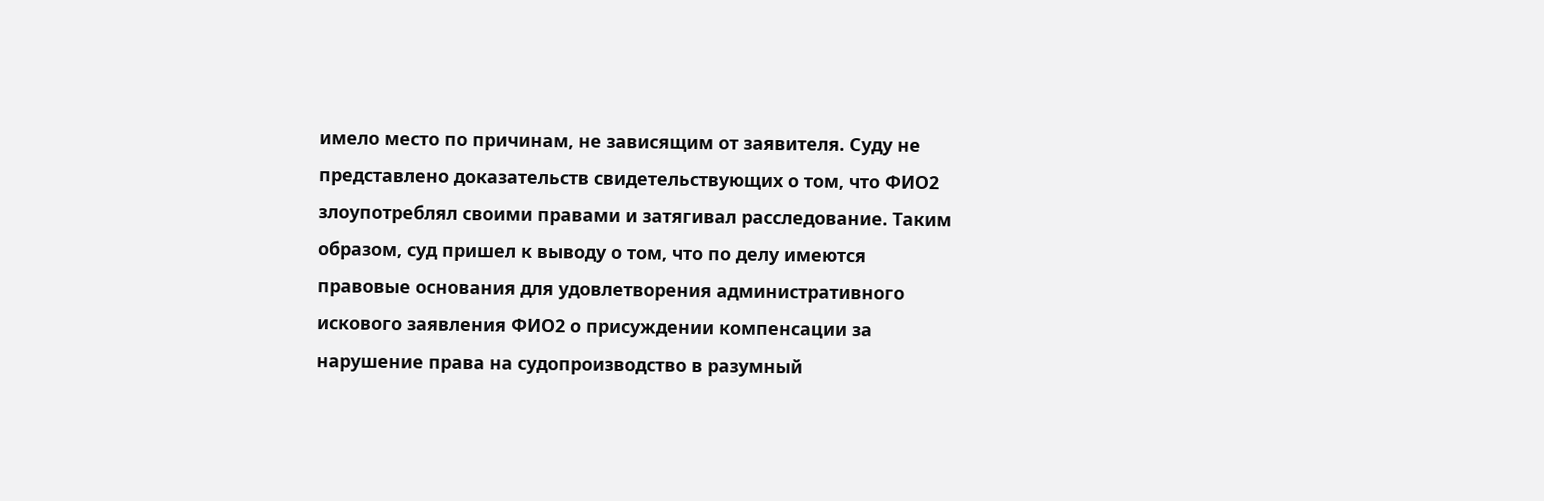имело место по причинам, не зависящим от заявителя. Суду не представлено доказательств свидетельствующих о том, что ФИО2 злоупотреблял своими правами и затягивал расследование. Таким образом, суд пришел к выводу о том, что по делу имеются правовые основания для удовлетворения административного искового заявления ФИО2 о присуждении компенсации за нарушение права на судопроизводство в разумный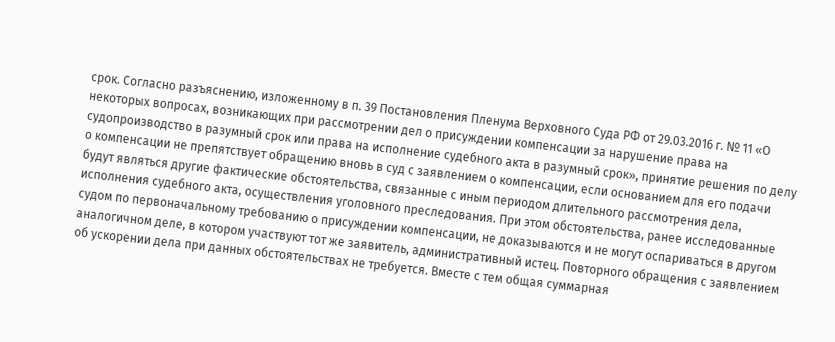срок. Согласно разъяснению, изложенному в п. 39 Постановления Пленума Верховного Суда РФ от 29.03.2016 г. № 11 «О некоторых вопросах, возникающих при рассмотрении дел о присуждении компенсации за нарушение права на судопроизводство в разумный срок или права на исполнение судебного акта в разумный срок», принятие решения по делу о компенсации не препятствует обращению вновь в суд с заявлением о компенсации, если основанием для его подачи будут являться другие фактические обстоятельства, связанные с иным периодом длительного рассмотрения дела, исполнения судебного акта, осуществления уголовного преследования. При этом обстоятельства, ранее исследованные судом по первоначальному требованию о присуждении компенсации, не доказываются и не могут оспариваться в другом аналогичном деле, в котором участвуют тот же заявитель, административный истец. Повторного обращения с заявлением об ускорении дела при данных обстоятельствах не требуется. Вместе с тем общая суммарная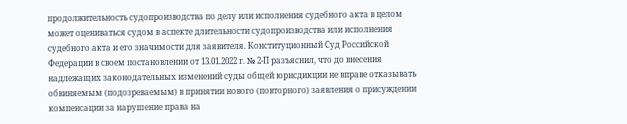продолжительность судопроизводства по делу или исполнения судебного акта в целом может оцениваться судом в аспекте длительности судопроизводства или исполнения судебного акта и его значимости для заявителя. Конституционный Суд Российской Федерации в своем постановлении от 13.01.2022 г. № 2-П разъяснил, что до внесения надлежащих законодательных изменений суды общей юрисдикции не вправе отказывать обвиняемым (подозреваемым) в принятии нового (повторного) заявления о присуждении компенсации за нарушение права на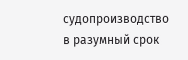судопроизводство в разумный срок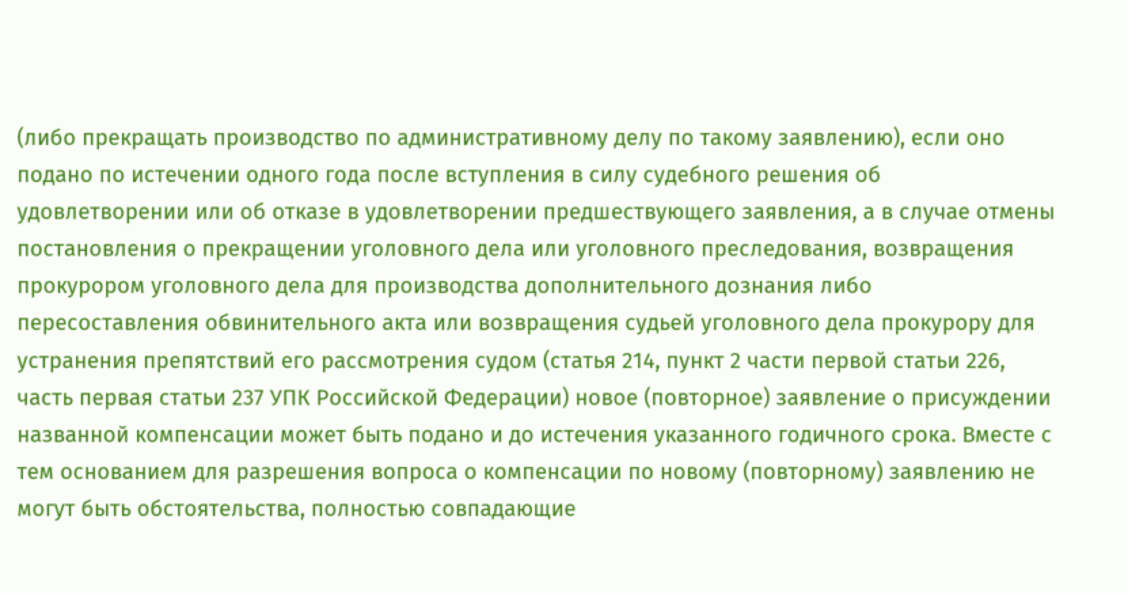(либо прекращать производство по административному делу по такому заявлению), если оно подано по истечении одного года после вступления в силу судебного решения об удовлетворении или об отказе в удовлетворении предшествующего заявления, а в случае отмены постановления о прекращении уголовного дела или уголовного преследования, возвращения прокурором уголовного дела для производства дополнительного дознания либо пересоставления обвинительного акта или возвращения судьей уголовного дела прокурору для устранения препятствий его рассмотрения судом (статья 214, пункт 2 части первой статьи 226, часть первая статьи 237 УПК Российской Федерации) новое (повторное) заявление о присуждении названной компенсации может быть подано и до истечения указанного годичного срока. Вместе с тем основанием для разрешения вопроса о компенсации по новому (повторному) заявлению не могут быть обстоятельства, полностью совпадающие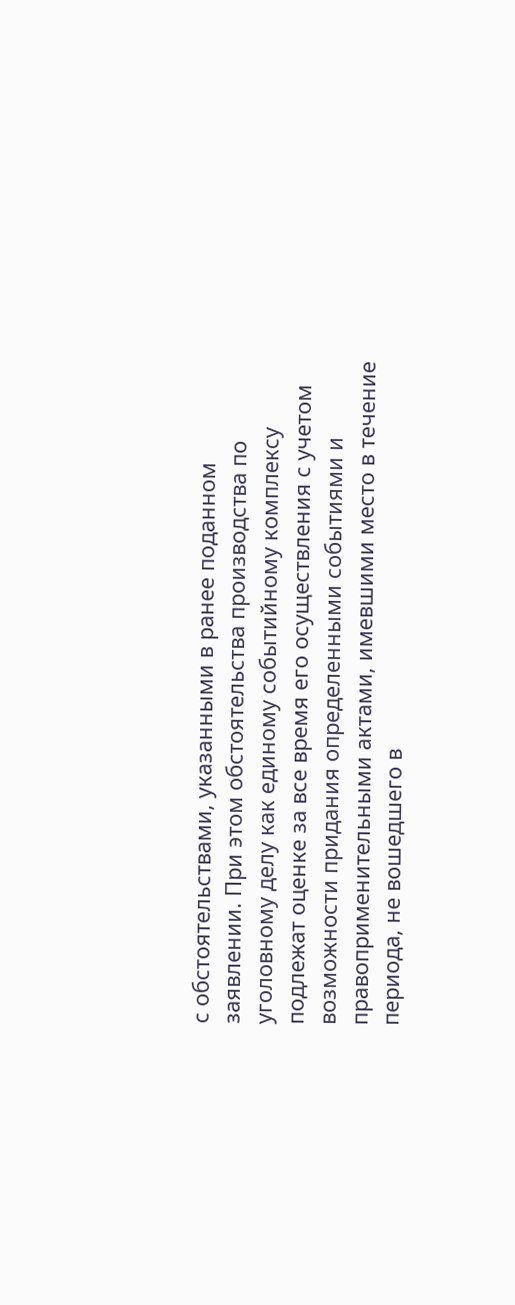с обстоятельствами, указанными в ранее поданном заявлении. При этом обстоятельства производства по уголовному делу как единому событийному комплексу подлежат оценке за все время его осуществления с учетом возможности придания определенными событиями и правоприменительными актами, имевшими место в течение периода, не вошедшего в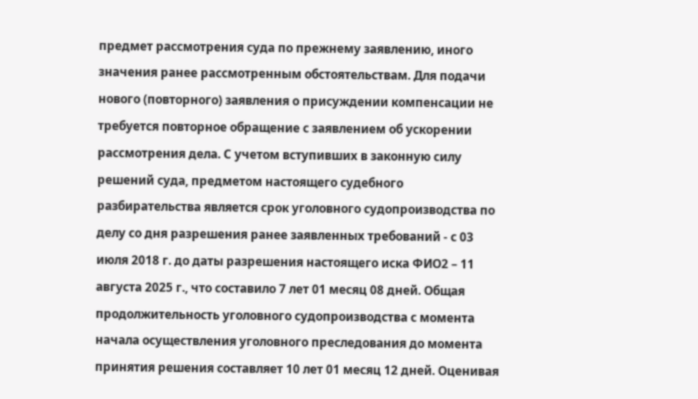предмет рассмотрения суда по прежнему заявлению, иного значения ранее рассмотренным обстоятельствам. Для подачи нового (повторного) заявления о присуждении компенсации не требуется повторное обращение с заявлением об ускорении рассмотрения дела. С учетом вступивших в законную силу решений суда, предметом настоящего судебного разбирательства является срок уголовного судопроизводства по делу со дня разрешения ранее заявленных требований - с 03 июля 2018 г. до даты разрешения настоящего иска ФИО2 – 11 августа 2025 г., что составило 7 лет 01 месяц 08 дней. Общая продолжительность уголовного судопроизводства с момента начала осуществления уголовного преследования до момента принятия решения составляет 10 лет 01 месяц 12 дней. Оценивая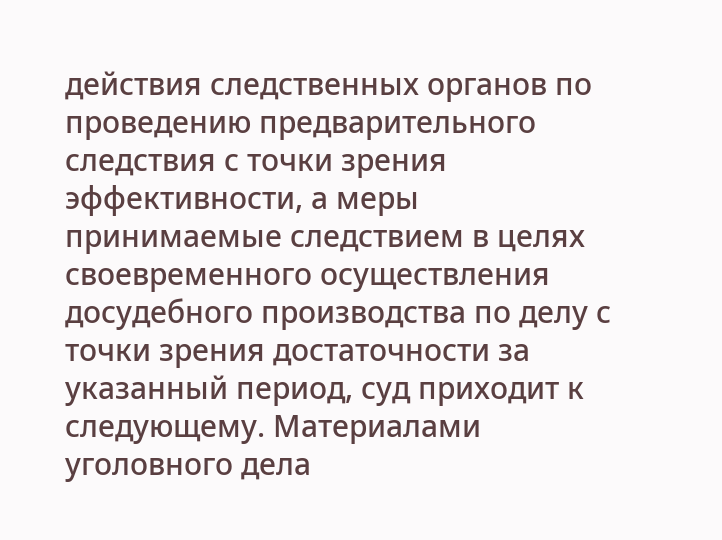действия следственных органов по проведению предварительного следствия с точки зрения эффективности, а меры принимаемые следствием в целях своевременного осуществления досудебного производства по делу с точки зрения достаточности за указанный период, суд приходит к следующему. Материалами уголовного дела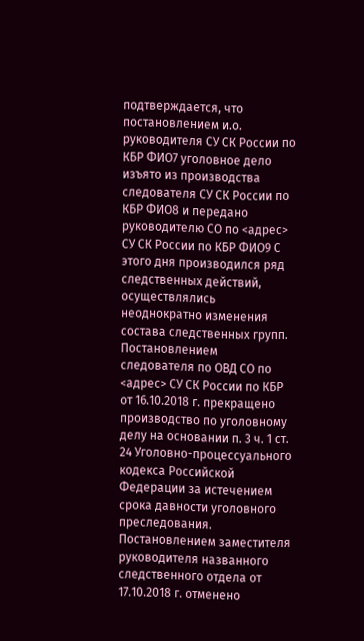подтверждается, что постановлением и.о. руководителя СУ СК России по КБР ФИО7 уголовное дело изъято из производства следователя СУ СК России по КБР ФИО8 и передано руководителю СО по <адрес> СУ СК России по КБР ФИО9 С этого дня производился ряд следственных действий, осуществлялись неоднократно изменения состава следственных групп. Постановлением следователя по ОВД СО по <адрес> СУ СК России по КБР от 16.10.2018 г. прекращено производство по уголовному делу на основании п. 3 ч. 1 ст. 24 Уголовно-процессуального кодекса Российской Федерации за истечением срока давности уголовного преследования. Постановлением заместителя руководителя названного следственного отдела от 17.10.2018 г. отменено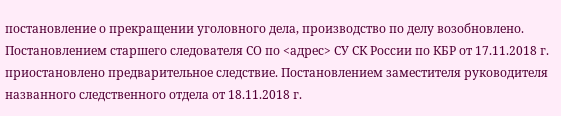постановление о прекращении уголовного дела, производство по делу возобновлено. Постановлением старшего следователя СО по <адрес> СУ СК России по КБР от 17.11.2018 г. приостановлено предварительное следствие. Постановлением заместителя руководителя названного следственного отдела от 18.11.2018 г.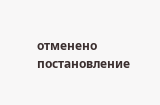отменено постановление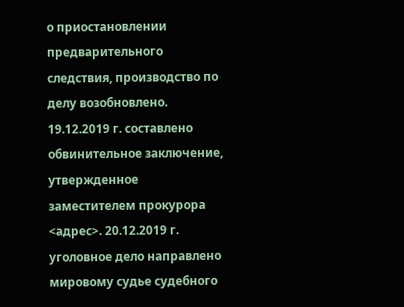о приостановлении предварительного следствия, производство по делу возобновлено. 19.12.2019 г. составлено обвинительное заключение, утвержденное заместителем прокурора <адрес>. 20.12.2019 г. уголовное дело направлено мировому судье судебного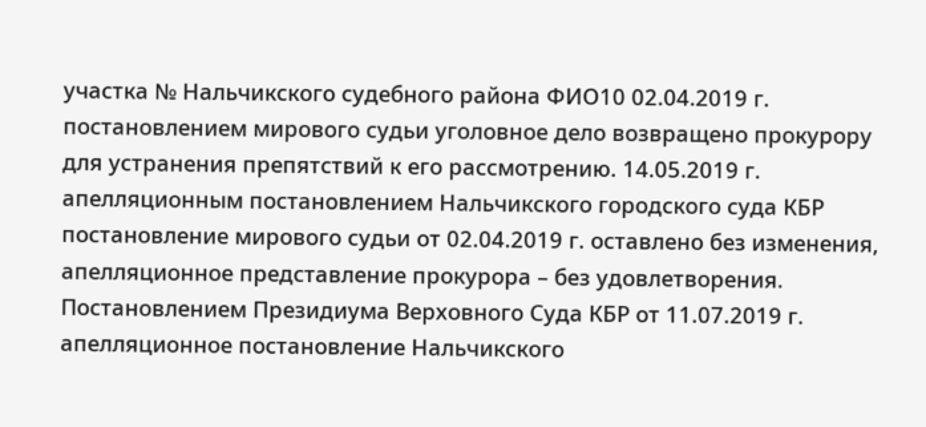участка № Нальчикского судебного района ФИО10 02.04.2019 г. постановлением мирового судьи уголовное дело возвращено прокурору для устранения препятствий к его рассмотрению. 14.05.2019 г. апелляционным постановлением Нальчикского городского суда КБР постановление мирового судьи от 02.04.2019 г. оставлено без изменения, апелляционное представление прокурора – без удовлетворения. Постановлением Президиума Верховного Суда КБР от 11.07.2019 г. апелляционное постановление Нальчикского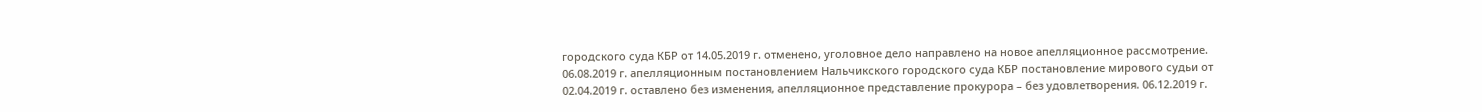городского суда КБР от 14.05.2019 г. отменено, уголовное дело направлено на новое апелляционное рассмотрение. 06.08.2019 г. апелляционным постановлением Нальчикского городского суда КБР постановление мирового судьи от 02.04.2019 г. оставлено без изменения, апелляционное представление прокурора – без удовлетворения. 06.12.2019 г.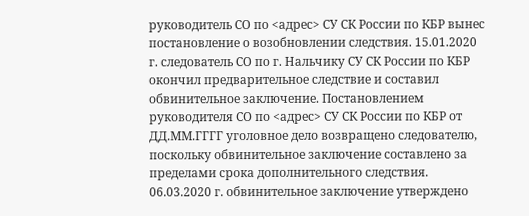руководитель СО по <адрес> СУ СК России по КБР вынес постановление о возобновлении следствия. 15.01.2020 г. следователь СО по г. Нальчику СУ СК России по КБР окончил предварительное следствие и составил обвинительное заключение. Постановлением руководителя СО по <адрес> СУ СК России по КБР от ДД.ММ.ГГГГ уголовное дело возвращено следователю, поскольку обвинительное заключение составлено за пределами срока дополнительного следствия. 06.03.2020 г. обвинительное заключение утверждено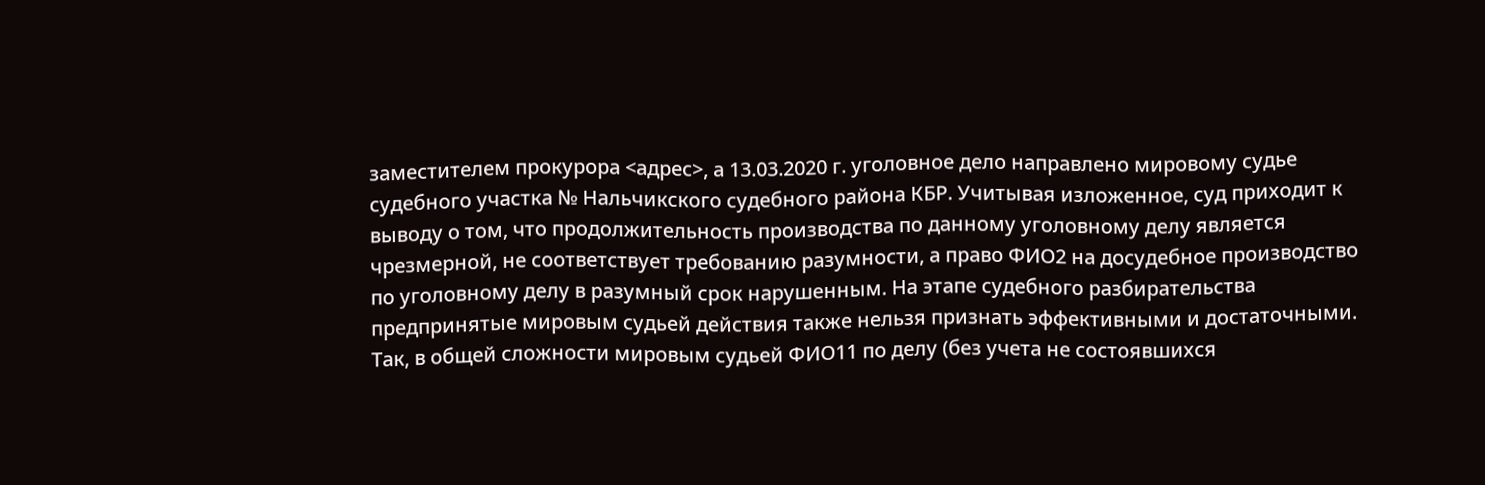заместителем прокурора <адрес>, а 13.03.2020 г. уголовное дело направлено мировому судье судебного участка № Нальчикского судебного района КБР. Учитывая изложенное, суд приходит к выводу о том, что продолжительность производства по данному уголовному делу является чрезмерной, не соответствует требованию разумности, а право ФИО2 на досудебное производство по уголовному делу в разумный срок нарушенным. На этапе судебного разбирательства предпринятые мировым судьей действия также нельзя признать эффективными и достаточными. Так, в общей сложности мировым судьей ФИО11 по делу (без учета не состоявшихся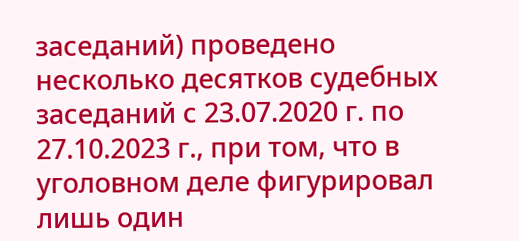заседаний) проведено несколько десятков судебных заседаний с 23.07.2020 г. по 27.10.2023 г., при том, что в уголовном деле фигурировал лишь один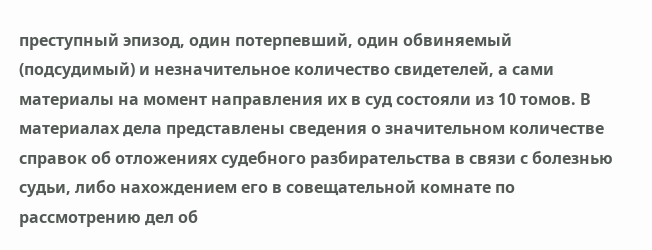преступный эпизод, один потерпевший, один обвиняемый (подсудимый) и незначительное количество свидетелей, а сами материалы на момент направления их в суд состояли из 10 томов. В материалах дела представлены сведения о значительном количестве справок об отложениях судебного разбирательства в связи с болезнью судьи, либо нахождением его в совещательной комнате по рассмотрению дел об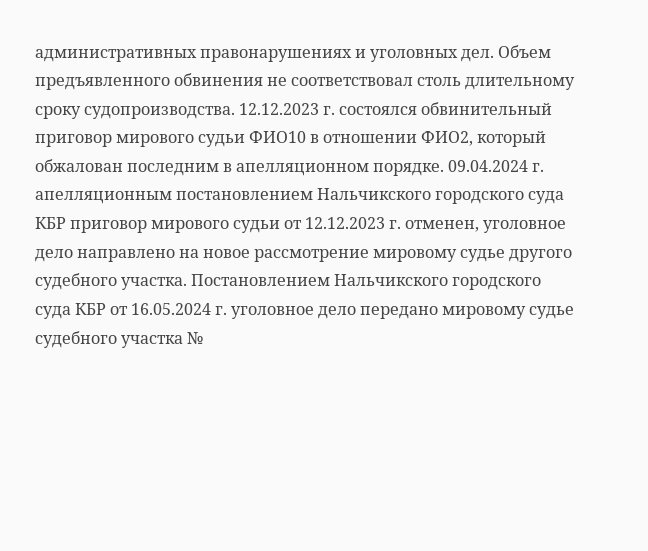административных правонарушениях и уголовных дел. Объем предъявленного обвинения не соответствовал столь длительному сроку судопроизводства. 12.12.2023 г. состоялся обвинительный приговор мирового судьи ФИО10 в отношении ФИО2, который обжалован последним в апелляционном порядке. 09.04.2024 г. апелляционным постановлением Нальчикского городского суда КБР приговор мирового судьи от 12.12.2023 г. отменен, уголовное дело направлено на новое рассмотрение мировому судье другого судебного участка. Постановлением Нальчикского городского суда КБР от 16.05.2024 г. уголовное дело передано мировому судье судебного участка №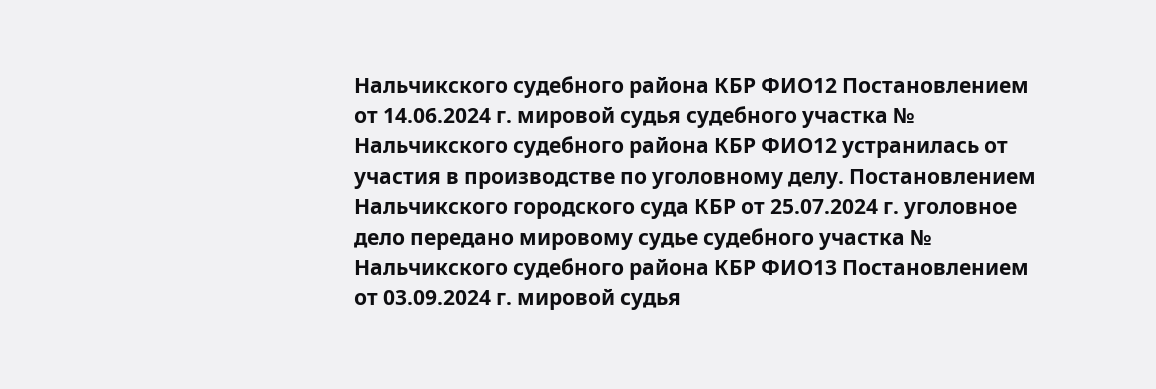Нальчикского судебного района КБР ФИО12 Постановлением от 14.06.2024 г. мировой судья судебного участка № Нальчикского судебного района КБР ФИО12 устранилась от участия в производстве по уголовному делу. Постановлением Нальчикского городского суда КБР от 25.07.2024 г. уголовное дело передано мировому судье судебного участка № Нальчикского судебного района КБР ФИО13 Постановлением от 03.09.2024 г. мировой судья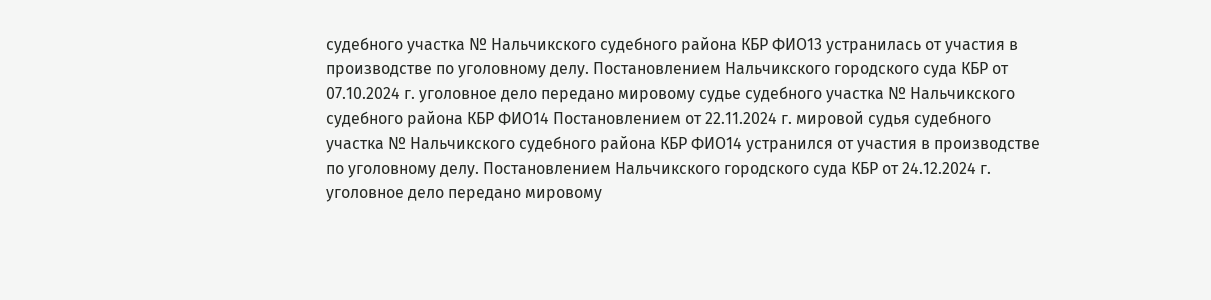судебного участка № Нальчикского судебного района КБР ФИО13 устранилась от участия в производстве по уголовному делу. Постановлением Нальчикского городского суда КБР от 07.10.2024 г. уголовное дело передано мировому судье судебного участка № Нальчикского судебного района КБР ФИО14 Постановлением от 22.11.2024 г. мировой судья судебного участка № Нальчикского судебного района КБР ФИО14 устранился от участия в производстве по уголовному делу. Постановлением Нальчикского городского суда КБР от 24.12.2024 г. уголовное дело передано мировому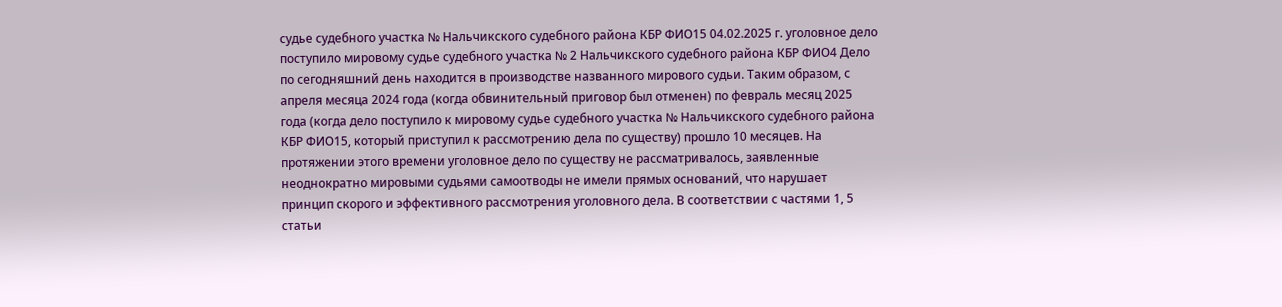судье судебного участка № Нальчикского судебного района КБР ФИО15 04.02.2025 г. уголовное дело поступило мировому судье судебного участка № 2 Нальчикского судебного района КБР ФИО4 Дело по сегодняшний день находится в производстве названного мирового судьи. Таким образом, с апреля месяца 2024 года (когда обвинительный приговор был отменен) по февраль месяц 2025 года (когда дело поступило к мировому судье судебного участка № Нальчикского судебного района КБР ФИО15, который приступил к рассмотрению дела по существу) прошло 10 месяцев. На протяжении этого времени уголовное дело по существу не рассматривалось, заявленные неоднократно мировыми судьями самоотводы не имели прямых оснований, что нарушает принцип скорого и эффективного рассмотрения уголовного дела. В соответствии с частями 1, 5 статьи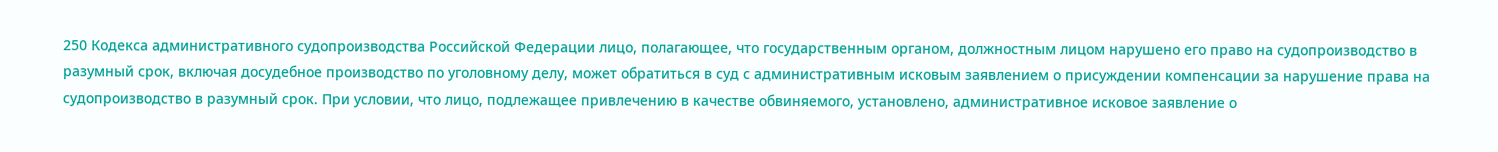250 Кодекса административного судопроизводства Российской Федерации лицо, полагающее, что государственным органом, должностным лицом нарушено его право на судопроизводство в разумный срок, включая досудебное производство по уголовному делу, может обратиться в суд с административным исковым заявлением о присуждении компенсации за нарушение права на судопроизводство в разумный срок. При условии, что лицо, подлежащее привлечению в качестве обвиняемого, установлено, административное исковое заявление о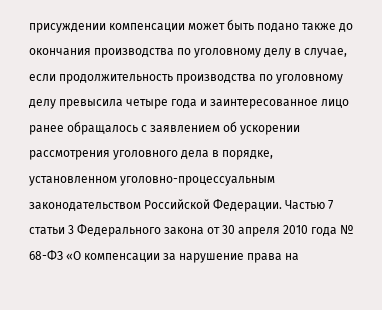присуждении компенсации может быть подано также до окончания производства по уголовному делу в случае, если продолжительность производства по уголовному делу превысила четыре года и заинтересованное лицо ранее обращалось с заявлением об ускорении рассмотрения уголовного дела в порядке, установленном уголовно-процессуальным законодательством Российской Федерации. Частью 7 статьи 3 Федерального закона от 30 апреля 2010 года № 68-ФЗ «О компенсации за нарушение права на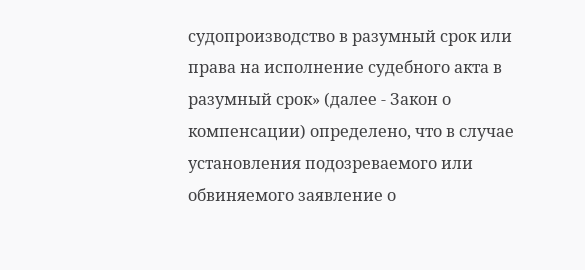судопроизводство в разумный срок или права на исполнение судебного акта в разумный срок» (далее - Закон о компенсации) определено, что в случае установления подозреваемого или обвиняемого заявление о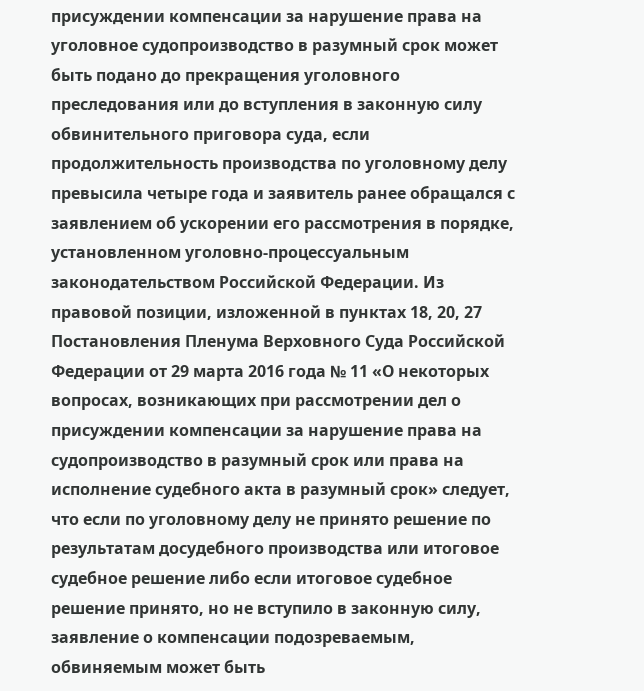присуждении компенсации за нарушение права на уголовное судопроизводство в разумный срок может быть подано до прекращения уголовного преследования или до вступления в законную силу обвинительного приговора суда, если продолжительность производства по уголовному делу превысила четыре года и заявитель ранее обращался с заявлением об ускорении его рассмотрения в порядке, установленном уголовно-процессуальным законодательством Российской Федерации. Из правовой позиции, изложенной в пунктах 18, 20, 27 Постановления Пленума Верховного Суда Российской Федерации от 29 марта 2016 года № 11 «О некоторых вопросах, возникающих при рассмотрении дел о присуждении компенсации за нарушение права на судопроизводство в разумный срок или права на исполнение судебного акта в разумный срок» следует, что если по уголовному делу не принято решение по результатам досудебного производства или итоговое судебное решение либо если итоговое судебное решение принято, но не вступило в законную силу, заявление о компенсации подозреваемым, обвиняемым может быть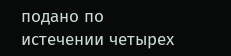подано по истечении четырех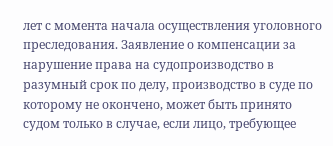лет с момента начала осуществления уголовного преследования. Заявление о компенсации за нарушение права на судопроизводство в разумный срок по делу, производство в суде по которому не окончено, может быть принято судом только в случае, если лицо, требующее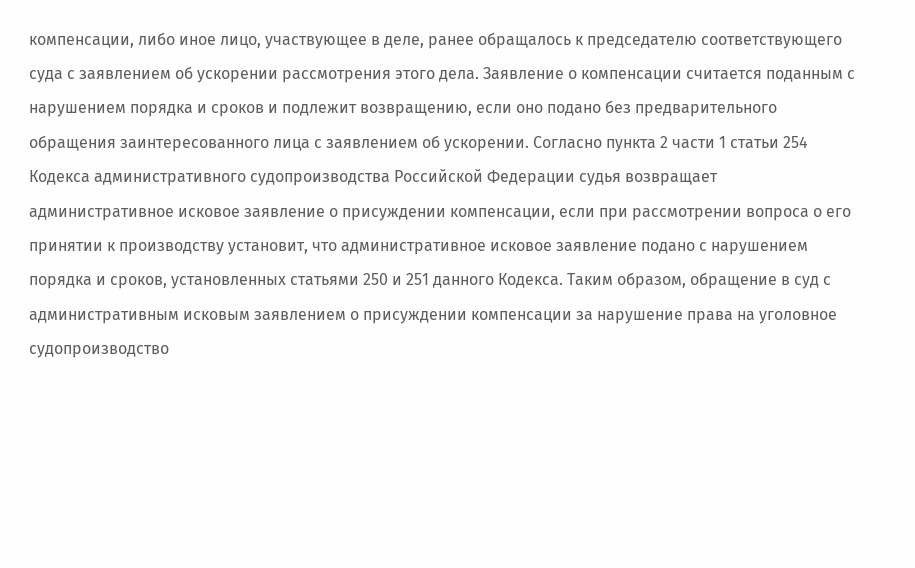компенсации, либо иное лицо, участвующее в деле, ранее обращалось к председателю соответствующего суда с заявлением об ускорении рассмотрения этого дела. Заявление о компенсации считается поданным с нарушением порядка и сроков и подлежит возвращению, если оно подано без предварительного обращения заинтересованного лица с заявлением об ускорении. Согласно пункта 2 части 1 статьи 254 Кодекса административного судопроизводства Российской Федерации судья возвращает административное исковое заявление о присуждении компенсации, если при рассмотрении вопроса о его принятии к производству установит, что административное исковое заявление подано с нарушением порядка и сроков, установленных статьями 250 и 251 данного Кодекса. Таким образом, обращение в суд с административным исковым заявлением о присуждении компенсации за нарушение права на уголовное судопроизводство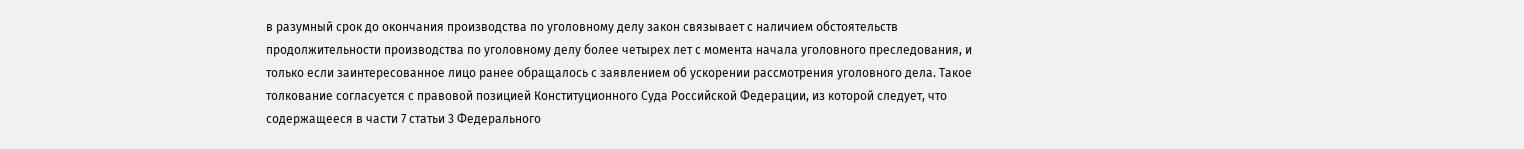в разумный срок до окончания производства по уголовному делу закон связывает с наличием обстоятельств продолжительности производства по уголовному делу более четырех лет с момента начала уголовного преследования, и только если заинтересованное лицо ранее обращалось с заявлением об ускорении рассмотрения уголовного дела. Такое толкование согласуется с правовой позицией Конституционного Суда Российской Федерации, из которой следует, что содержащееся в части 7 статьи 3 Федерального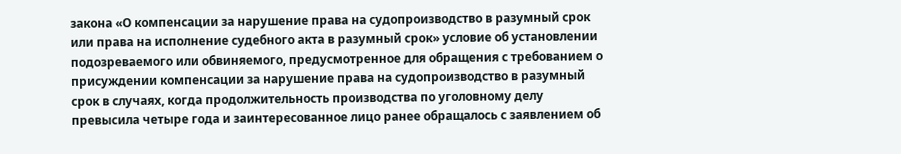закона «О компенсации за нарушение права на судопроизводство в разумный срок или права на исполнение судебного акта в разумный срок» условие об установлении подозреваемого или обвиняемого, предусмотренное для обращения с требованием о присуждении компенсации за нарушение права на судопроизводство в разумный срок в случаях, когда продолжительность производства по уголовному делу превысила четыре года и заинтересованное лицо ранее обращалось с заявлением об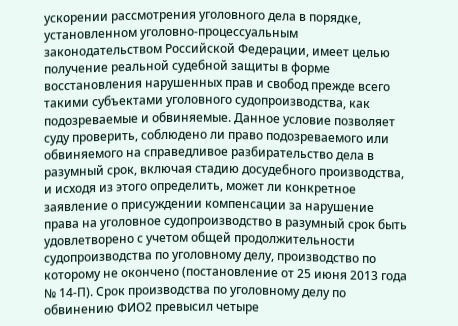ускорении рассмотрения уголовного дела в порядке, установленном уголовно-процессуальным законодательством Российской Федерации, имеет целью получение реальной судебной защиты в форме восстановления нарушенных прав и свобод прежде всего такими субъектами уголовного судопроизводства, как подозреваемые и обвиняемые. Данное условие позволяет суду проверить, соблюдено ли право подозреваемого или обвиняемого на справедливое разбирательство дела в разумный срок, включая стадию досудебного производства, и исходя из этого определить, может ли конкретное заявление о присуждении компенсации за нарушение права на уголовное судопроизводство в разумный срок быть удовлетворено с учетом общей продолжительности судопроизводства по уголовному делу, производство по которому не окончено (постановление от 25 июня 2013 года № 14-П). Срок производства по уголовному делу по обвинению ФИО2 превысил четыре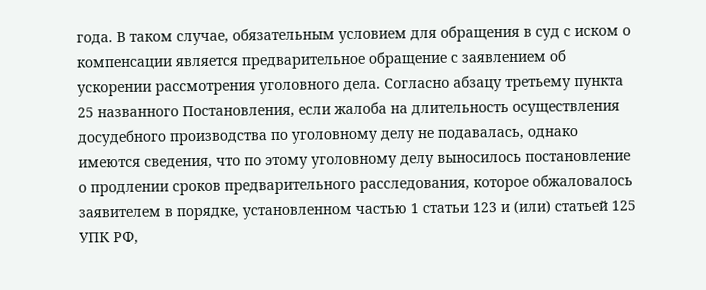года. В таком случае, обязательным условием для обращения в суд с иском о компенсации является предварительное обращение с заявлением об ускорении рассмотрения уголовного дела. Согласно абзацу третьему пункта 25 названного Постановления, если жалоба на длительность осуществления досудебного производства по уголовному делу не подавалась, однако имеются сведения, что по этому уголовному делу выносилось постановление о продлении сроков предварительного расследования, которое обжаловалось заявителем в порядке, установленном частью 1 статьи 123 и (или) статьей 125 УПК РФ,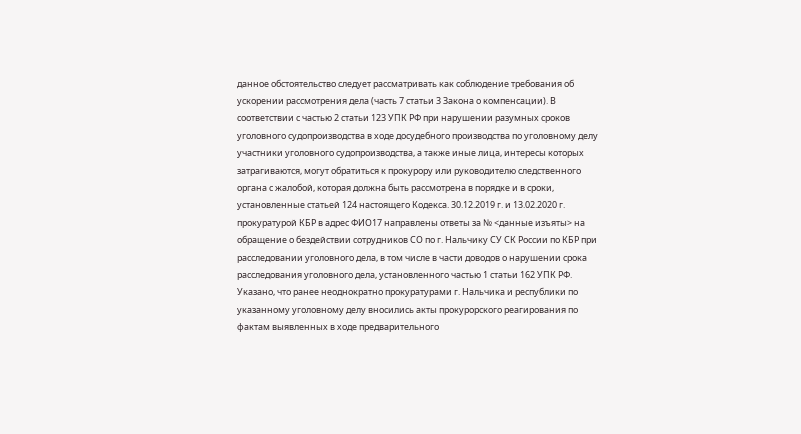данное обстоятельство следует рассматривать как соблюдение требования об ускорении рассмотрения дела (часть 7 статьи 3 Закона о компенсации). В соответствии с частью 2 статьи 123 УПК РФ при нарушении разумных сроков уголовного судопроизводства в ходе досудебного производства по уголовному делу участники уголовного судопроизводства, а также иные лица, интересы которых затрагиваются, могут обратиться к прокурору или руководителю следственного органа с жалобой, которая должна быть рассмотрена в порядке и в сроки, установленные статьей 124 настоящего Кодекса. 30.12.2019 г. и 13.02.2020 г. прокуратурой КБР в адрес ФИО17 направлены ответы за № <данные изъяты> на обращение о бездействии сотрудников СО по г. Нальчику СУ СК России по КБР при расследовании уголовного дела, в том числе в части доводов о нарушении срока расследования уголовного дела, установленного частью 1 статьи 162 УПК РФ. Указано, что ранее неоднократно прокуратурами г. Нальчика и республики по указанному уголовному делу вносились акты прокурорского реагирования по фактам выявленных в ходе предварительного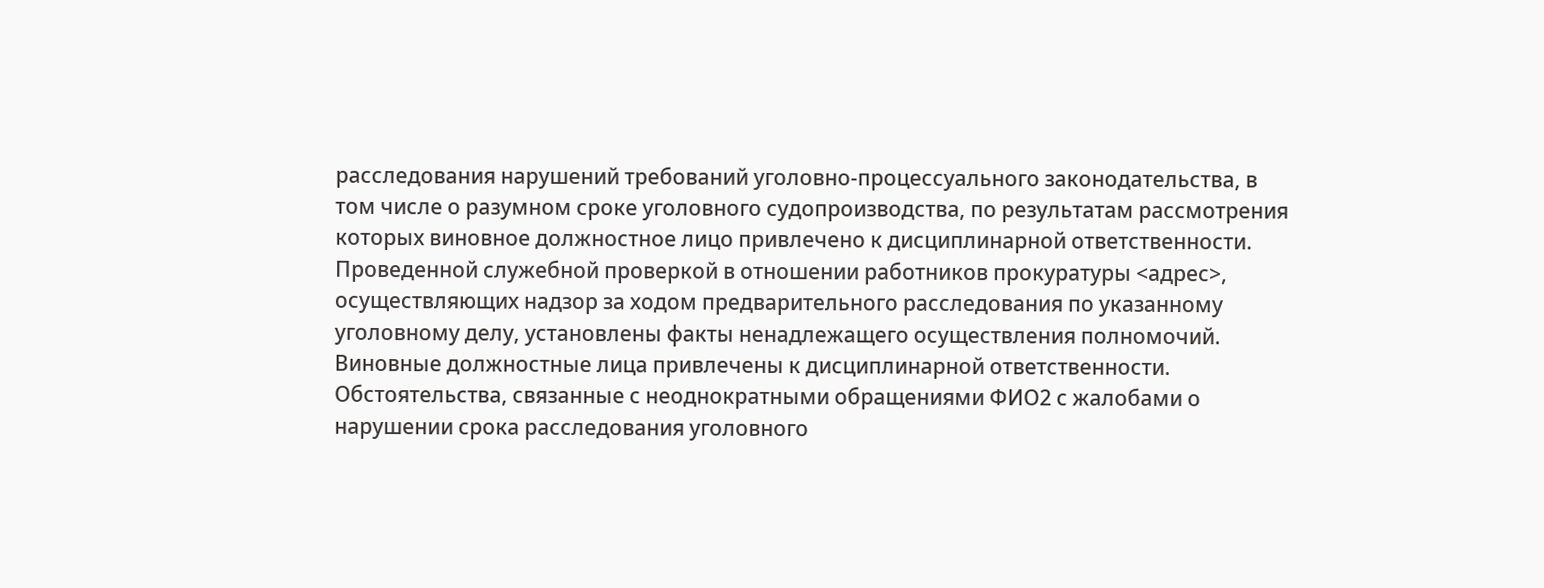расследования нарушений требований уголовно-процессуального законодательства, в том числе о разумном сроке уголовного судопроизводства, по результатам рассмотрения которых виновное должностное лицо привлечено к дисциплинарной ответственности. Проведенной служебной проверкой в отношении работников прокуратуры <адрес>, осуществляющих надзор за ходом предварительного расследования по указанному уголовному делу, установлены факты ненадлежащего осуществления полномочий. Виновные должностные лица привлечены к дисциплинарной ответственности. Обстоятельства, связанные с неоднократными обращениями ФИО2 с жалобами о нарушении срока расследования уголовного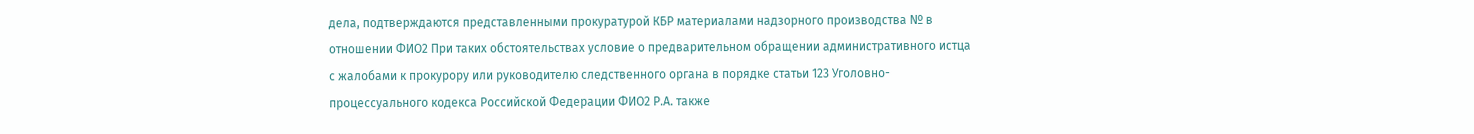дела, подтверждаются представленными прокуратурой КБР материалами надзорного производства № в отношении ФИО2 При таких обстоятельствах условие о предварительном обращении административного истца с жалобами к прокурору или руководителю следственного органа в порядке статьи 123 Уголовно-процессуального кодекса Российской Федерации ФИО2 Р.А. также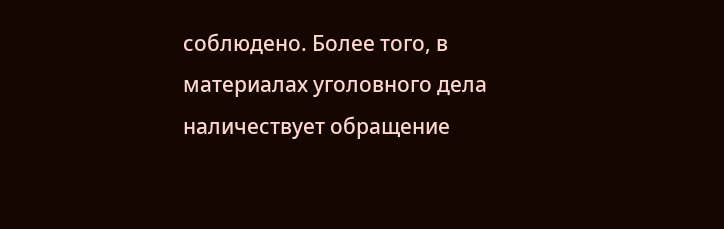соблюдено. Более того, в материалах уголовного дела наличествует обращение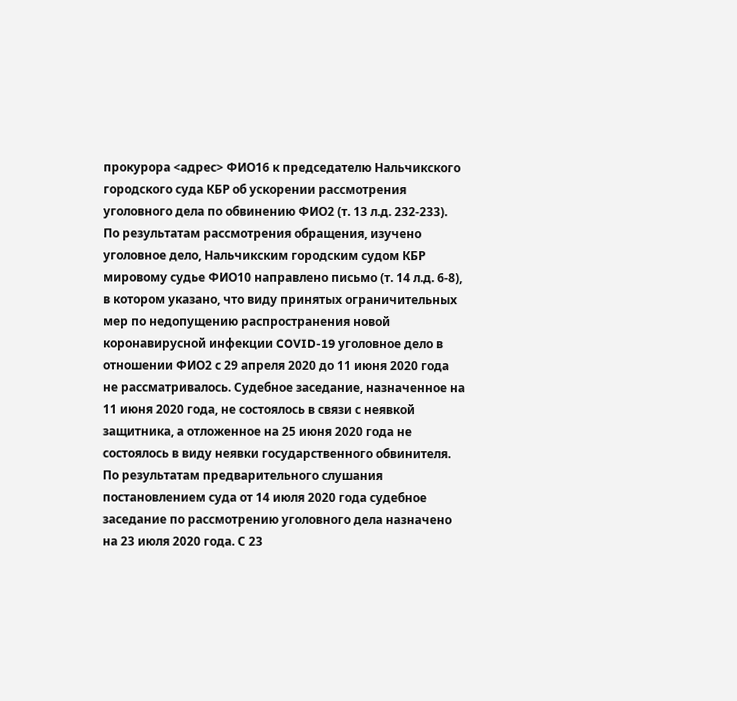прокурора <адрес> ФИО16 к председателю Нальчикского городского суда КБР об ускорении рассмотрения уголовного дела по обвинению ФИО2 (т. 13 л.д. 232-233). По результатам рассмотрения обращения, изучено уголовное дело, Нальчикским городским судом КБР мировому судье ФИО10 направлено письмо (т. 14 л.д. 6-8), в котором указано, что виду принятых ограничительных мер по недопущению распространения новой коронавирусной инфекции COVID-19 уголовное дело в отношении ФИО2 с 29 апреля 2020 до 11 июня 2020 года не рассматривалось. Судебное заседание, назначенное на 11 июня 2020 года, не состоялось в связи с неявкой защитника, а отложенное на 25 июня 2020 года не состоялось в виду неявки государственного обвинителя. По результатам предварительного слушания постановлением суда от 14 июля 2020 года судебное заседание по рассмотрению уголовного дела назначено на 23 июля 2020 года. С 23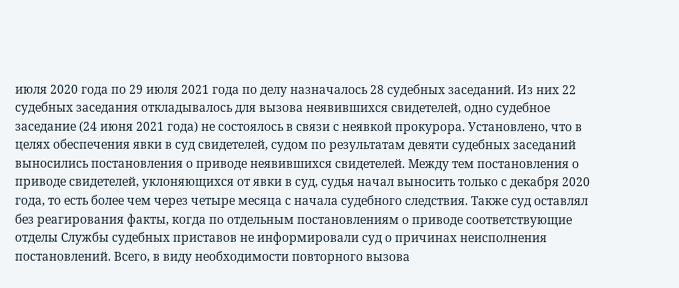июля 2020 года по 29 июля 2021 года по делу назначалось 28 судебных заседаний. Из них 22 судебных заседания откладывалось для вызова неявившихся свидетелей, одно судебное заседание (24 июня 2021 года) не состоялось в связи с неявкой прокурора. Установлено, что в целях обеспечения явки в суд свидетелей, судом по результатам девяти судебных заседаний выносились постановления о приводе неявившихся свидетелей. Между тем постановления о приводе свидетелей, уклоняющихся от явки в суд, судья начал выносить только с декабря 2020 года, то есть более чем через четыре месяца с начала судебного следствия. Также суд оставлял без реагирования факты, когда по отдельным постановлениям о приводе соответствующие отделы Службы судебных приставов не информировали суд о причинах неисполнения постановлений. Всего, в виду необходимости повторного вызова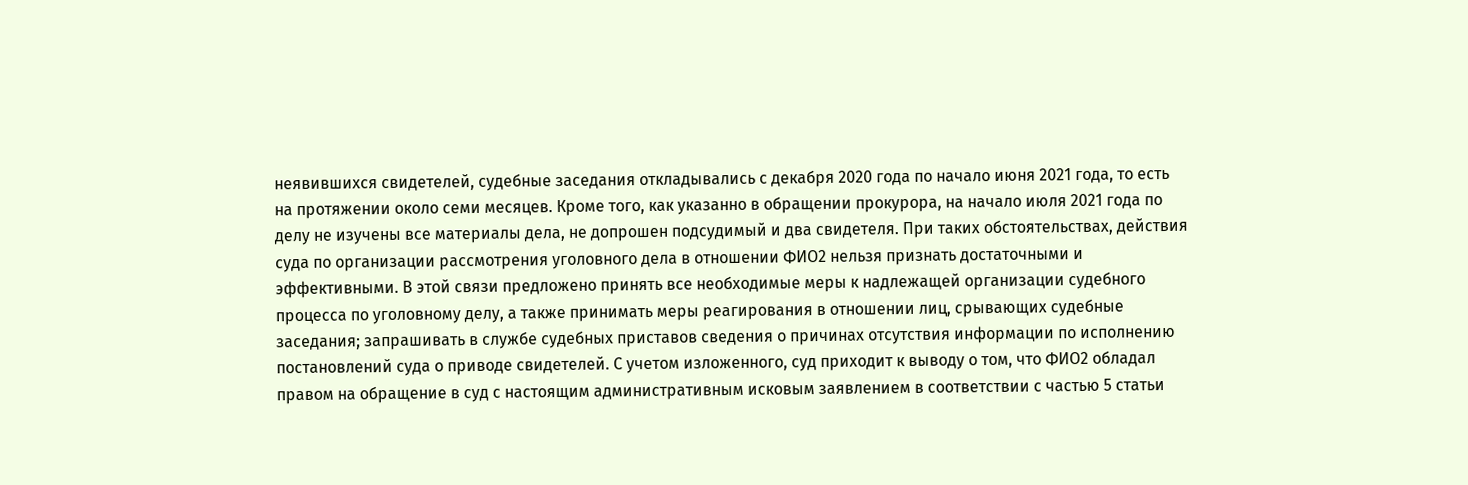неявившихся свидетелей, судебные заседания откладывались с декабря 2020 года по начало июня 2021 года, то есть на протяжении около семи месяцев. Кроме того, как указанно в обращении прокурора, на начало июля 2021 года по делу не изучены все материалы дела, не допрошен подсудимый и два свидетеля. При таких обстоятельствах, действия суда по организации рассмотрения уголовного дела в отношении ФИО2 нельзя признать достаточными и эффективными. В этой связи предложено принять все необходимые меры к надлежащей организации судебного процесса по уголовному делу, а также принимать меры реагирования в отношении лиц, срывающих судебные заседания; запрашивать в службе судебных приставов сведения о причинах отсутствия информации по исполнению постановлений суда о приводе свидетелей. С учетом изложенного, суд приходит к выводу о том, что ФИО2 обладал правом на обращение в суд с настоящим административным исковым заявлением в соответствии с частью 5 статьи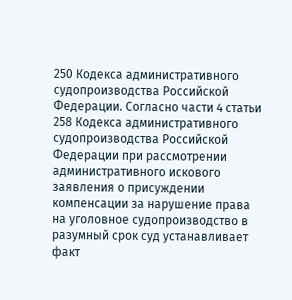250 Кодекса административного судопроизводства Российской Федерации. Согласно части 4 статьи 258 Кодекса административного судопроизводства Российской Федерации при рассмотрении административного искового заявления о присуждении компенсации за нарушение права на уголовное судопроизводство в разумный срок суд устанавливает факт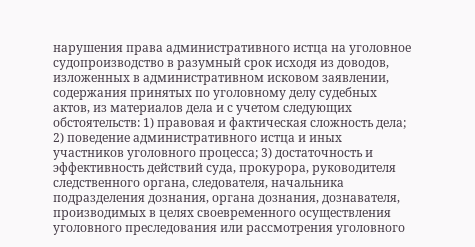нарушения права административного истца на уголовное судопроизводство в разумный срок исходя из доводов, изложенных в административном исковом заявлении, содержания принятых по уголовному делу судебных актов, из материалов дела и с учетом следующих обстоятельств: 1) правовая и фактическая сложность дела; 2) поведение административного истца и иных участников уголовного процесса; 3) достаточность и эффективность действий суда, прокурора, руководителя следственного органа, следователя, начальника подразделения дознания, органа дознания, дознавателя, производимых в целях своевременного осуществления уголовного преследования или рассмотрения уголовного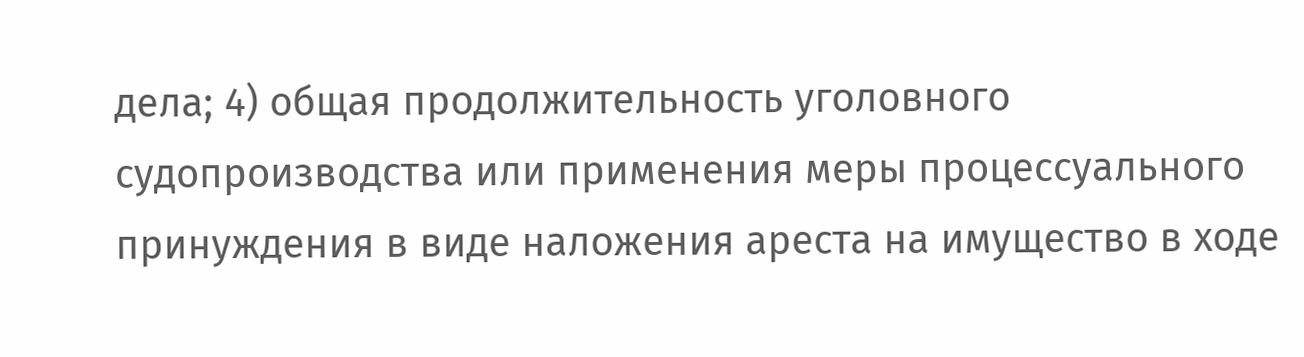дела; 4) общая продолжительность уголовного судопроизводства или применения меры процессуального принуждения в виде наложения ареста на имущество в ходе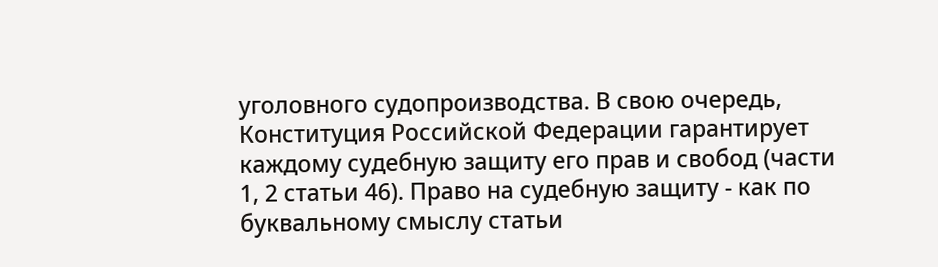уголовного судопроизводства. В свою очередь, Конституция Российской Федерации гарантирует каждому судебную защиту его прав и свобод (части 1, 2 статьи 46). Право на судебную защиту - как по буквальному смыслу статьи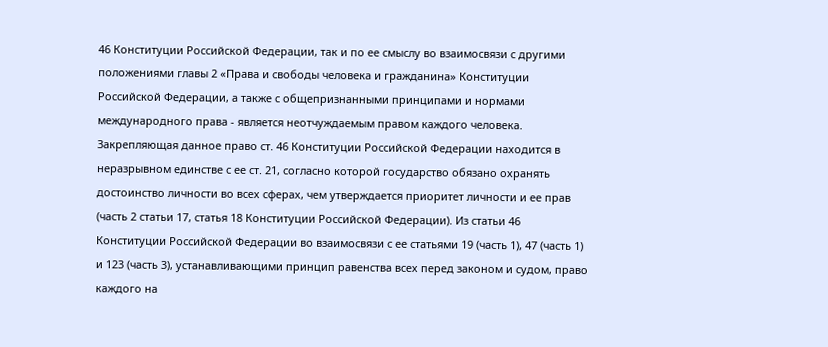46 Конституции Российской Федерации, так и по ее смыслу во взаимосвязи с другими положениями главы 2 «Права и свободы человека и гражданина» Конституции Российской Федерации, а также с общепризнанными принципами и нормами международного права - является неотчуждаемым правом каждого человека. Закрепляющая данное право ст. 46 Конституции Российской Федерации находится в неразрывном единстве с ее ст. 21, согласно которой государство обязано охранять достоинство личности во всех сферах, чем утверждается приоритет личности и ее прав (часть 2 статьи 17, статья 18 Конституции Российской Федерации). Из статьи 46 Конституции Российской Федерации во взаимосвязи с ее статьями 19 (часть 1), 47 (часть 1) и 123 (часть 3), устанавливающими принцип равенства всех перед законом и судом, право каждого на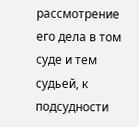рассмотрение его дела в том суде и тем судьей, к подсудности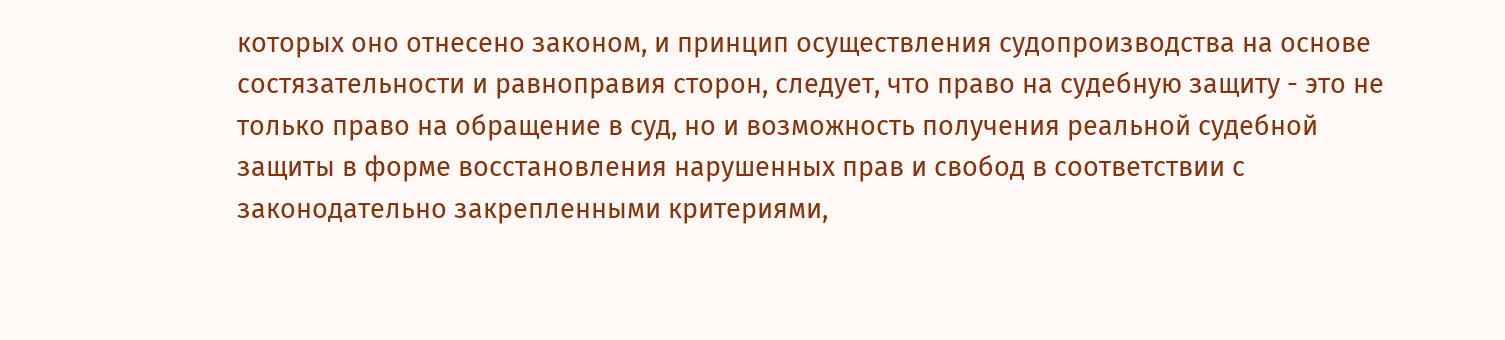которых оно отнесено законом, и принцип осуществления судопроизводства на основе состязательности и равноправия сторон, следует, что право на судебную защиту - это не только право на обращение в суд, но и возможность получения реальной судебной защиты в форме восстановления нарушенных прав и свобод в соответствии с законодательно закрепленными критериями,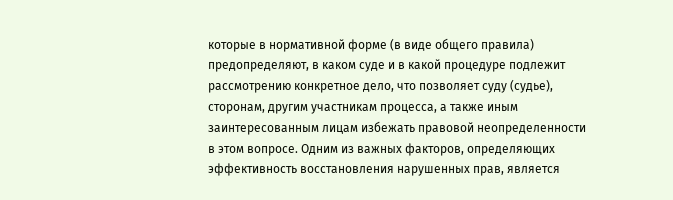которые в нормативной форме (в виде общего правила) предопределяют, в каком суде и в какой процедуре подлежит рассмотрению конкретное дело, что позволяет суду (судье), сторонам, другим участникам процесса, а также иным заинтересованным лицам избежать правовой неопределенности в этом вопросе. Одним из важных факторов, определяющих эффективность восстановления нарушенных прав, является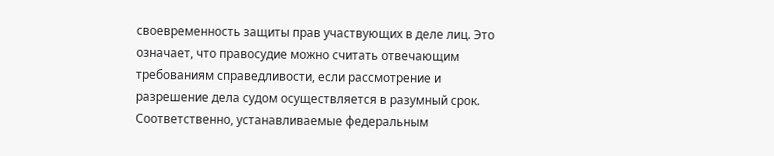своевременность защиты прав участвующих в деле лиц. Это означает, что правосудие можно считать отвечающим требованиям справедливости, если рассмотрение и разрешение дела судом осуществляется в разумный срок. Соответственно, устанавливаемые федеральным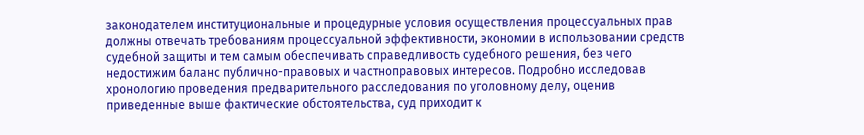законодателем институциональные и процедурные условия осуществления процессуальных прав должны отвечать требованиям процессуальной эффективности, экономии в использовании средств судебной защиты и тем самым обеспечивать справедливость судебного решения, без чего недостижим баланс публично-правовых и частноправовых интересов. Подробно исследовав хронологию проведения предварительного расследования по уголовному делу, оценив приведенные выше фактические обстоятельства, суд приходит к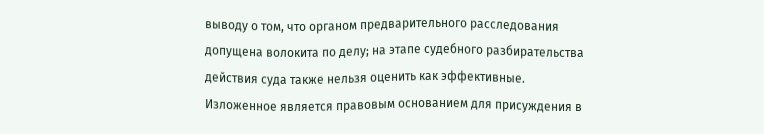выводу о том, что органом предварительного расследования допущена волокита по делу; на этапе судебного разбирательства действия суда также нельзя оценить как эффективные. Изложенное является правовым основанием для присуждения в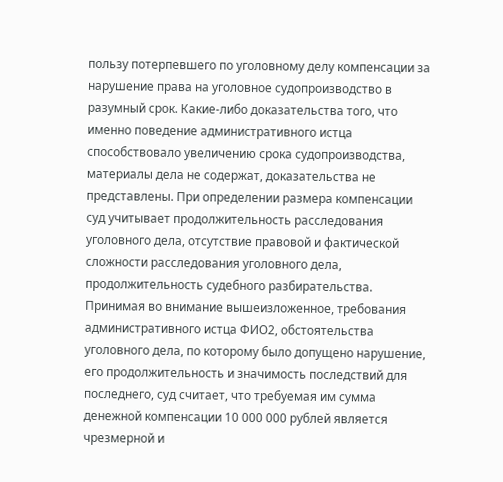пользу потерпевшего по уголовному делу компенсации за нарушение права на уголовное судопроизводство в разумный срок. Какие-либо доказательства того, что именно поведение административного истца способствовало увеличению срока судопроизводства, материалы дела не содержат, доказательства не представлены. При определении размера компенсации суд учитывает продолжительность расследования уголовного дела, отсутствие правовой и фактической сложности расследования уголовного дела, продолжительность судебного разбирательства. Принимая во внимание вышеизложенное, требования административного истца ФИО2, обстоятельства уголовного дела, по которому было допущено нарушение, его продолжительность и значимость последствий для последнего, суд считает, что требуемая им сумма денежной компенсации 10 000 000 рублей является чрезмерной и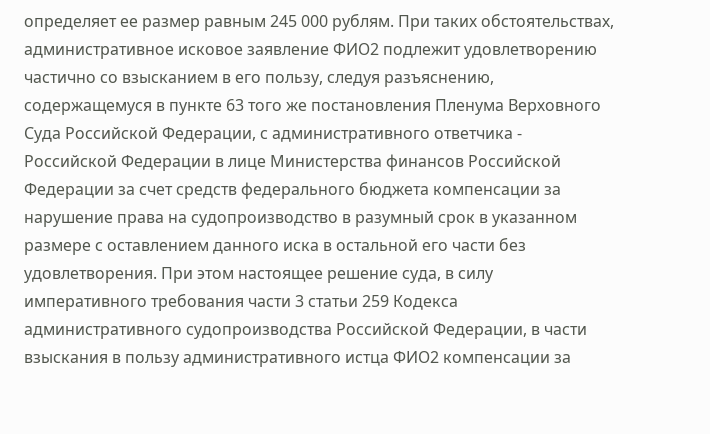определяет ее размер равным 245 000 рублям. При таких обстоятельствах, административное исковое заявление ФИО2 подлежит удовлетворению частично со взысканием в его пользу, следуя разъяснению, содержащемуся в пункте 63 того же постановления Пленума Верховного Суда Российской Федерации, с административного ответчика - Российской Федерации в лице Министерства финансов Российской Федерации за счет средств федерального бюджета компенсации за нарушение права на судопроизводство в разумный срок в указанном размере с оставлением данного иска в остальной его части без удовлетворения. При этом настоящее решение суда, в силу императивного требования части 3 статьи 259 Кодекса административного судопроизводства Российской Федерации, в части взыскания в пользу административного истца ФИО2 компенсации за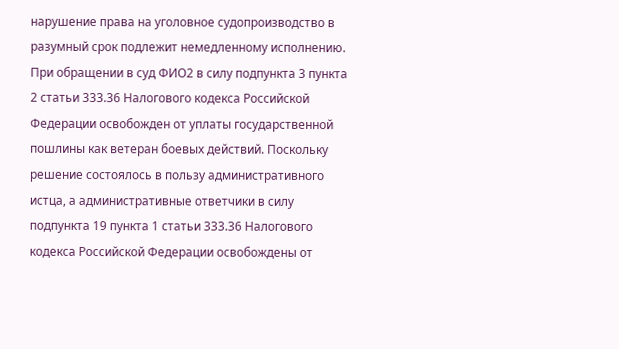нарушение права на уголовное судопроизводство в разумный срок подлежит немедленному исполнению. При обращении в суд ФИО2 в силу подпункта 3 пункта 2 статьи 333.36 Налогового кодекса Российской Федерации освобожден от уплаты государственной пошлины как ветеран боевых действий. Поскольку решение состоялось в пользу административного истца, а административные ответчики в силу подпункта 19 пункта 1 статьи 333.36 Налогового кодекса Российской Федерации освобождены от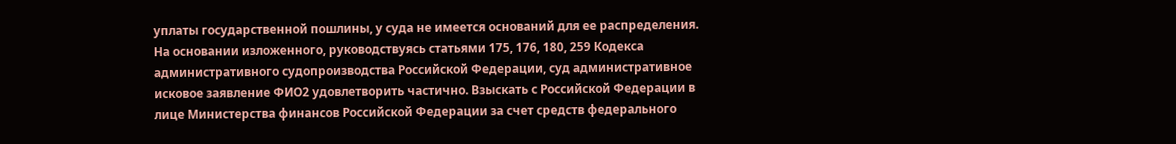уплаты государственной пошлины, у суда не имеется оснований для ее распределения. На основании изложенного, руководствуясь статьями 175, 176, 180, 259 Кодекса административного судопроизводства Российской Федерации, суд административное исковое заявление ФИО2 удовлетворить частично. Взыскать с Российской Федерации в лице Министерства финансов Российской Федерации за счет средств федерального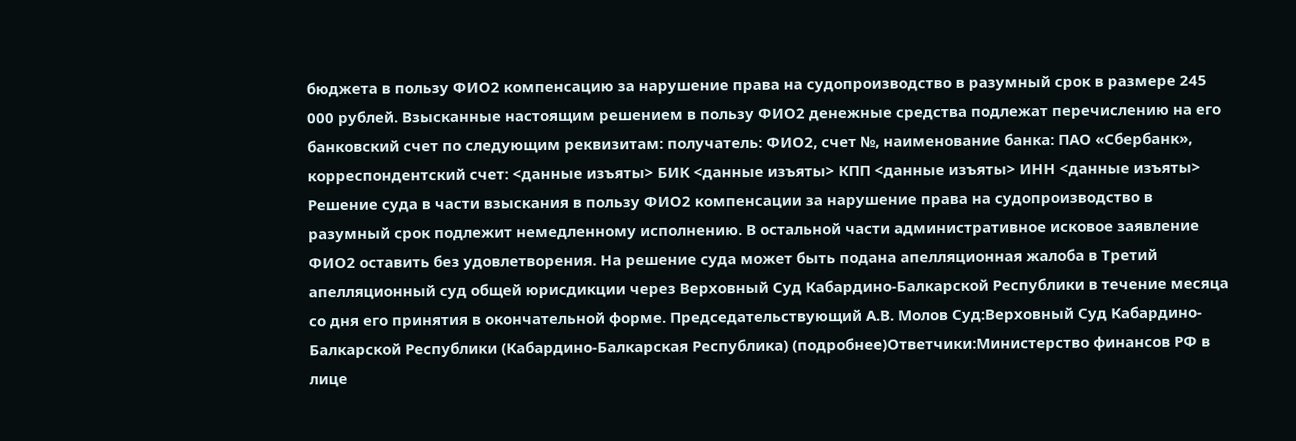бюджета в пользу ФИО2 компенсацию за нарушение права на судопроизводство в разумный срок в размере 245 000 рублей. Взысканные настоящим решением в пользу ФИО2 денежные средства подлежат перечислению на его банковский счет по следующим реквизитам: получатель: ФИО2, счет №, наименование банка: ПАО «Сбербанк», корреспондентский счет: <данные изъяты> БИК <данные изъяты> КПП <данные изъяты> ИНН <данные изъяты> Решение суда в части взыскания в пользу ФИО2 компенсации за нарушение права на судопроизводство в разумный срок подлежит немедленному исполнению. В остальной части административное исковое заявление ФИО2 оставить без удовлетворения. На решение суда может быть подана апелляционная жалоба в Третий апелляционный суд общей юрисдикции через Верховный Суд Кабардино-Балкарской Республики в течение месяца со дня его принятия в окончательной форме. Председательствующий А.В. Молов Суд:Верховный Суд Кабардино-Балкарской Республики (Кабардино-Балкарская Республика) (подробнее)Ответчики:Министерство финансов РФ в лице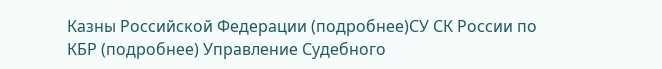Казны Российской Федерации (подробнее)СУ СК России по КБР (подробнее) Управление Судебного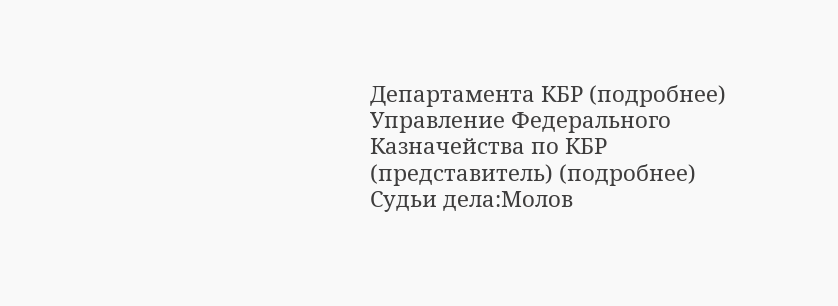Департамента КБР (подробнее) Управление Федерального Казначейства по КБР (представитель) (подробнее) Судьи дела:Молов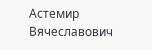Астемир Вячеславович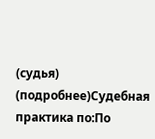(судья) (подробнее)Судебная практика по:По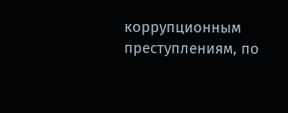коррупционным преступлениям, по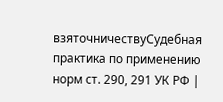взяточничествуСудебная практика по применению норм ст. 290, 291 УК РФ |